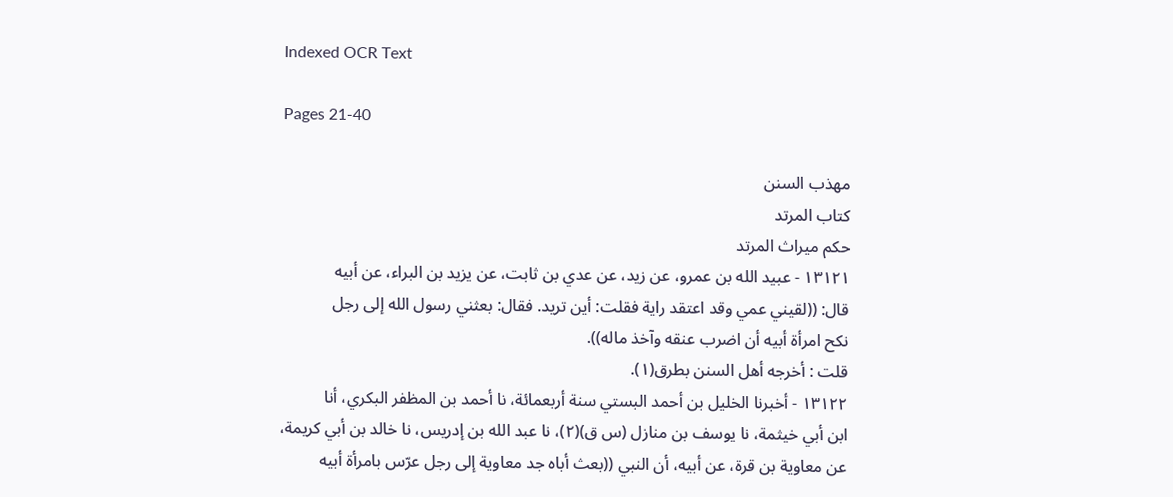Indexed OCR Text

Pages 21-40

مهذب السنن
كتاب المرتد
حكم ميراث المرتد
١٣١٢١ - عبيد الله بن عمرو، عن زيد، عن عدي بن ثابت، عن يزيد بن البراء، عن أبيه
قال: ((لقيني عمي وقد اعتقد راية فقلت: أين تريد. فقال: بعثني رسول الله إلى رجل
نكح امرأة أبيه أن اضرب عنقه وآخذ ماله)).
قلت : أخرجه أهل السنن بطرق(١).
١٣١٢٢ - أخبرنا الخليل بن أحمد البستي سنة أربعمائة، نا أحمد بن المظفر البكري، أنا
ابن أبي خيثمة، نا يوسف بن منازل (س ق)(٢)، نا عبد الله بن إدريس، نا خالد بن أبي كريمة،
عن معاوية بن قرة، عن أبيه، أن النبي ((بعث أباه جد معاوية إلى رجل عرّس بامرأة أبيه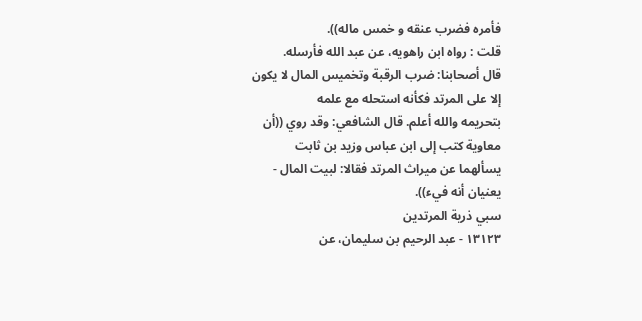فأمره فضرب عنقه و خمس ماله)).
قلت : رواه ابن راهويه، عن عبد الله فأرسله.
قال أصحابنا: ضرب الرقبة وتخميس المال لا يكون إلا على المرتد فكأنه استحله مع علمه
بتحريمه والله أعلم. قال الشافعي: وقد روي ((أن معاوية كتب إلى ابن عباس وزيد بن ثابت
يسألهما عن ميراث المرتد فقالا: لبيت المال - يعنيان أنه فيء)).
سبي ذرية المرتدين
١٣١٢٣ - عبد الرحيم بن سليمان، عن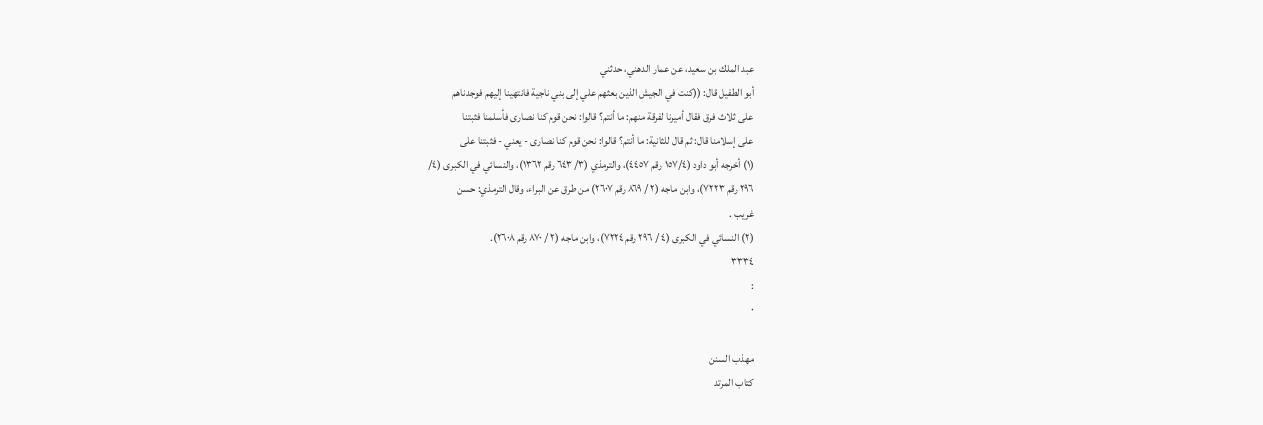عبد الملك بن سعيد، عن عمار الدهني، حدثني
أبو الطفيل قال: ((كنت في الجيش الذين بعثهم علي إلى بني ناجية فانتهينا إليهم فوجدناهم
على ثلاث فرق فقال أميرنا لفرقة منهم: ما أنتم؟ قالوا: نحن قوم كنا نصارى فأسلمنا فثبتنا
على إسلامنا قال: ثم قال للثانية: ما أنتم؟ قالوا: نحن قوم كنا نصارى - يعني - فثبتنا على
(١) أخرجه أبو داود (١٥٧/٤ رقم ٤٤٥٧)، والترمذي (٣/ ٦٤٣ رقم ١٣٦٢)، والنسائي في الكبرى (٤/
٢٩٦ رقم ٧٢٢٣)، وابن ماجه (٢ / ٨٦٩ رقم ٢٦٠٧) من طرق عن البراء، وقال الترمذي: حسن
غريب .
(٢) النسائي في الكبرى (٤ / ٢٩٦ رقم ٧٢٢٤)، وابن ماجه (٢ / ٨٧٠ رقم ٢٦٠٨).
٣٣٣٤
:
٠

مهذب السنن
كتاب المرتد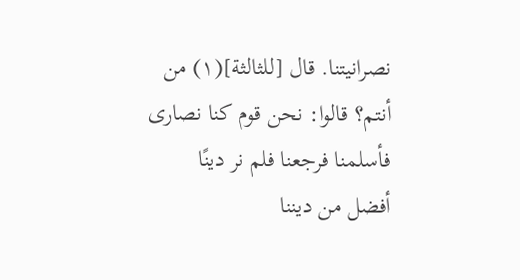نصرانيتنا. قال [للثالثة](١) من أنتم؟ قالوا: نحن قوم كنا نصارى فأسلمنا فرجعنا فلم نر دينًا
أفضل من ديننا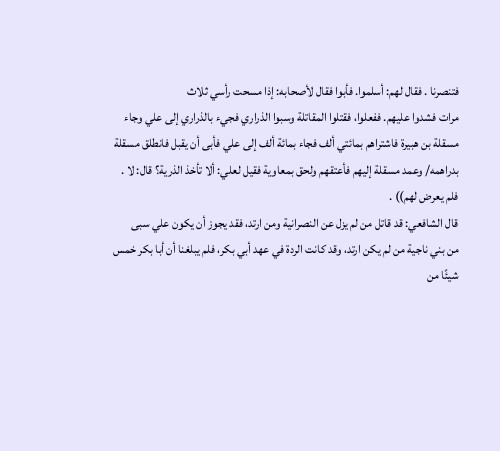فتنصرنا . فقال لهم: أسلموا. فأبوا فقال لأصحابه: إذا مسحت رأسي ثلاث
مرات فشدوا عليهم. ففعلوا، فقتلوا المقاتلة وسبوا الذراري فجيء بالذراري إلى علي وجاء
مسقلة بن هبيرة فاشتراهم بمائتي ألف فجاء بمائة ألف إلى علي فأبى أن يقبل فانطلق مسقلة
بدراهمه/ وعمد مسقلة إليهم فأعتقهم ولحق بمعاوية فقيل لعلي: ألا تأخذ الذرية؟ قال: لا .
فلم یعرض لهم)) .
قال الشافعي: قد قاتل من لم يزل عن النصرانية ومن ارتد، فقد يجوز أن يكون علي سبى
من بني ناجية من لم يكن ارتد، وقد كانت الردة في عهد أبي بكر، فلم يبلغنا أن أبا بكر خمس
شيئًا من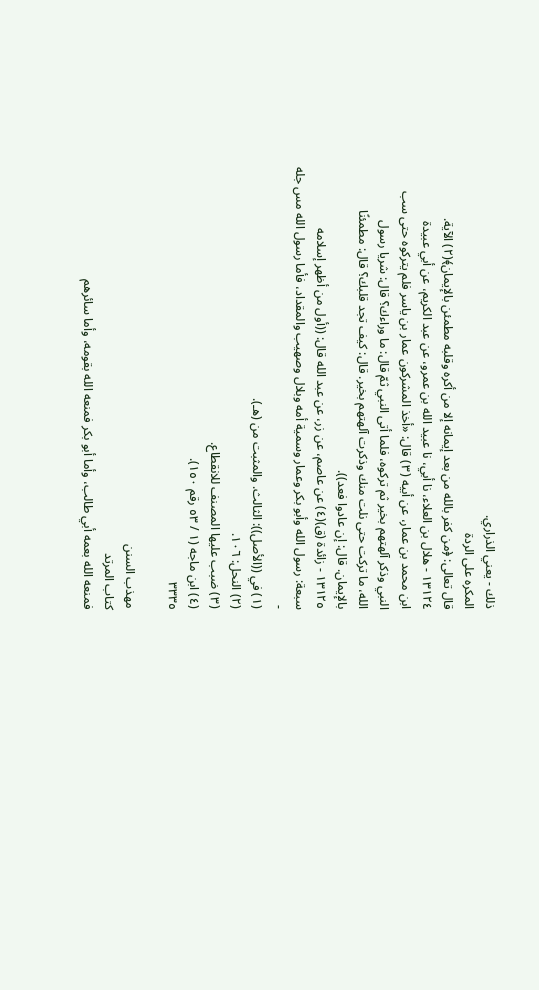ذلك - يعني الذراري.
المكره على الردة
قال تعالى: ﴿من كفر بالله من بعد إيمانه إلا من أكره وقلبه مطمئن بالإيمان﴾(٢) الآية.
١٣١٢٤ - هلال بن العلاء، نا أبي، نا عبيد الله بن عمرو، عن عبد الكريم، عن أبي عبيدة
ابن محمد بن عمار، عن أبيه (٣) قال: «أخذ المشركون عمار بن ياسر فلم يتركوه حتى سب
النبي وذكر آلهتهم بخير ثم تركوه، فلما أتى النبي ثمّ قال: ما وراءك؟ قال: شريا رسول
الله، ما تركت حتى نلت منك وذكرت آلهتهم بخير. قال: كيف تجد قلبك؟ قال: مطمئنًا
بالإيمان. قال: إن عادوا فعد)).
١٣١٢٥ - زائدة (ق)(٤) عن عاصم، عن زر، عن عبد الله قال: ((أول من أظهر إسلامه
سبعة: رسول الله وأبو بكر وعمار وسمية أمه وبلال وصهيب والمقداد، فأما رسول الله مس جله
-
(١) في ((الأصل)): الثالث. والمثبت من (هـ).
(٢) النحل: ١٠٦.
(٣) ضبب عليها المصنف للانقطاع.
(٤) ابن ماجه (١ / ٥٣ رقم ١٥٠).
٣٣٣٥

مهذب السنن
كتاب المرتد
فمنعه الله بعمه أبي طالب، وأما أبو بكر فمنعه الله بقومه، وأما سائرهم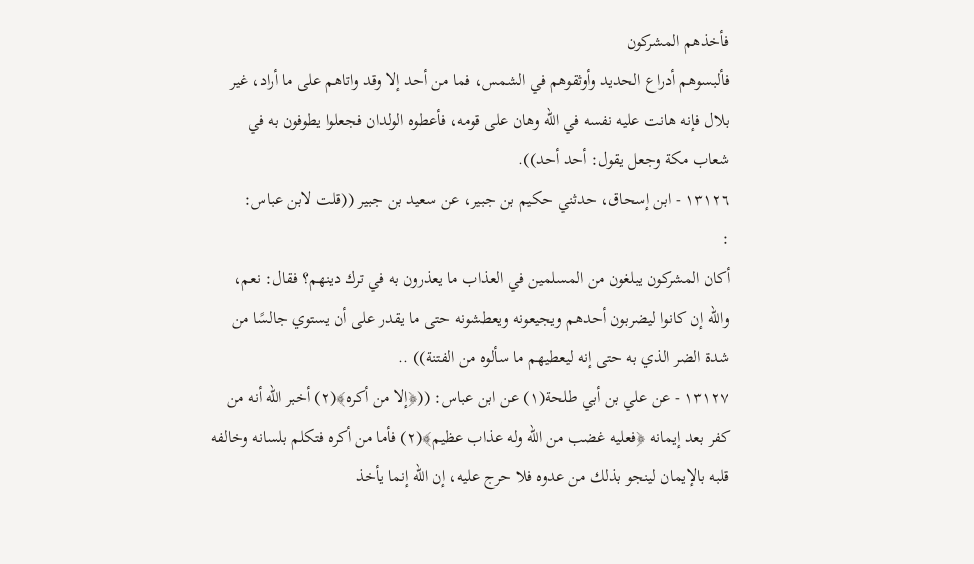فأخذهم المشركون
فألبسوهم أدراع الحديد وأوثقوهم في الشمس، فما من أحد إلا وقد واتاهم على ما أراد، غير
بلال فإنه هانت عليه نفسه في الله وهان على قومه، فأعطوه الولدان فجعلوا يطوفون به في
شعاب مكة وجعل يقول: أحد أحد)).
١٣١٢٦ - ابن إسحاق، حدثني حكيم بن جبير، عن سعيد بن جبير ((قلت لابن عباس:
:
أكان المشركون يبلغون من المسلمين في العذاب ما يعذرون به في ترك دينهم؟ فقال: نعم،
والله إن كانوا ليضربون أحدهم ويجيعونه ويعطشونه حتى ما يقدر على أن يستوي جالسًا من
شدة الضر الذي به حتى إنه ليعطيهم ما سألوه من الفتنة)) ..
١٣١٢٧ - عن علي بن أبي طلحة(١) عن ابن عباس: ((﴿إلا من أكره﴾(٢) أخبر الله أنه من
كفر بعد إيمانه ﴿فعليه غضب من الله وله عذاب عظيم﴾(٢) فأما من أكره فتكلم بلسانه وخالفه
قلبه بالإيمان لينجو بذلك من عدوه فلا حرج عليه، إن الله إنما يأخذ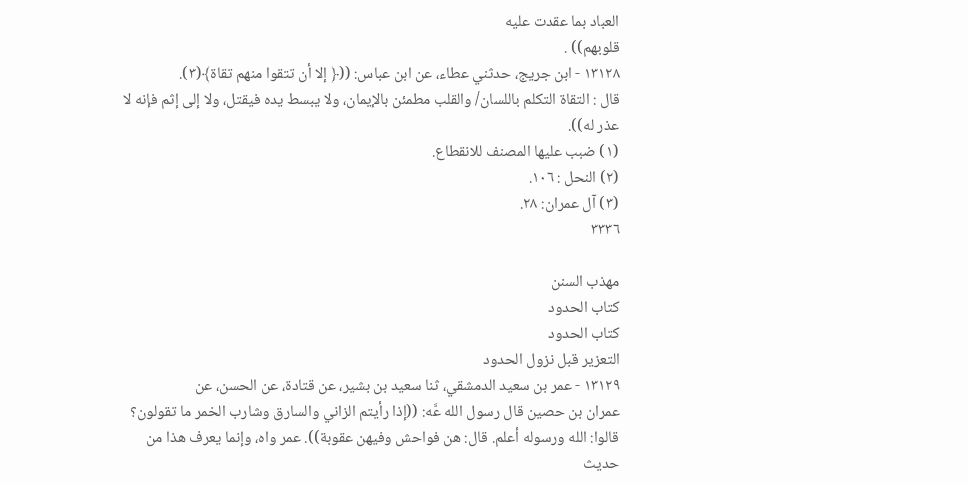العباد بما عقدت عليه
قلوبهم)) .
١٣١٢٨ - ابن جريج، حدثني عطاء، عن ابن عباس: ((﴿ إلا أن تتقوا منهم تقاة﴾(٣).
قال : التقاة التكلم باللسان/ والقلب مطمئن بالإيمان، ولا يبسط يده فيقتل، ولا إلى إثم فإنه لا
عذر له)).
(١) ضبب عليها المصنف للانقطاع.
(٢) النحل : ١٠٦.
(٣) آل عمران: ٢٨.
٣٣٣٦

مهذب السنن
كتاب الحدود
كتاب الحدود
التعزير قبل نزول الحدود
١٣١٢٩ - عمر بن سعيد الدمشقي، ثنا سعيد بن بشير، عن قتادة، عن الحسن، عن
عمران بن حصين قال رسول الله عَّه: ((إذا رأيتم الزاني والسارق وشارب الخمر ما تقولون؟
قالوا: الله ورسوله أعلم. قال: هن فواحش وفيهن عقوبة)). عمر واه، وإنما يعرف هذا من
حديث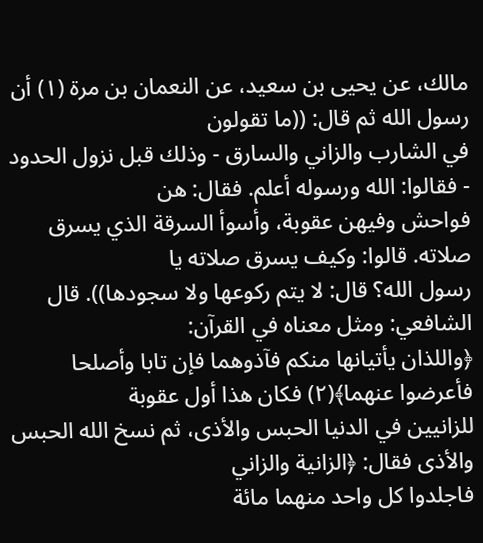مالك، عن يحيى بن سعيد، عن النعمان بن مرة (١) أن رسول الله ثم قال: ((ما تقولون
في الشارب والزاني والسارق - وذلك قبل نزول الحدود - فقالوا: الله ورسوله أعلم. فقال: هن
فواحش وفيهن عقوبة، وأسوأ السرقة الذي يسرق صلاته. قالوا: وكيف يسرق صلاته يا
رسول الله؟ قال: لا يتم ركوعها ولا سجودها)). قال الشافعي: ومثل معناه في القرآن:
﴿واللذان يأتيانها منكم فآذوهما فإن تابا وأصلحا فأعرضوا عنهما﴾(٢) فكان هذا أول عقوبة
للزانيين في الدنيا الحبس والأذى، ثم نسخ الله الحبس والأذى فقال: ﴿الزانية والزاني
فاجلدوا كل واحد منهما مائة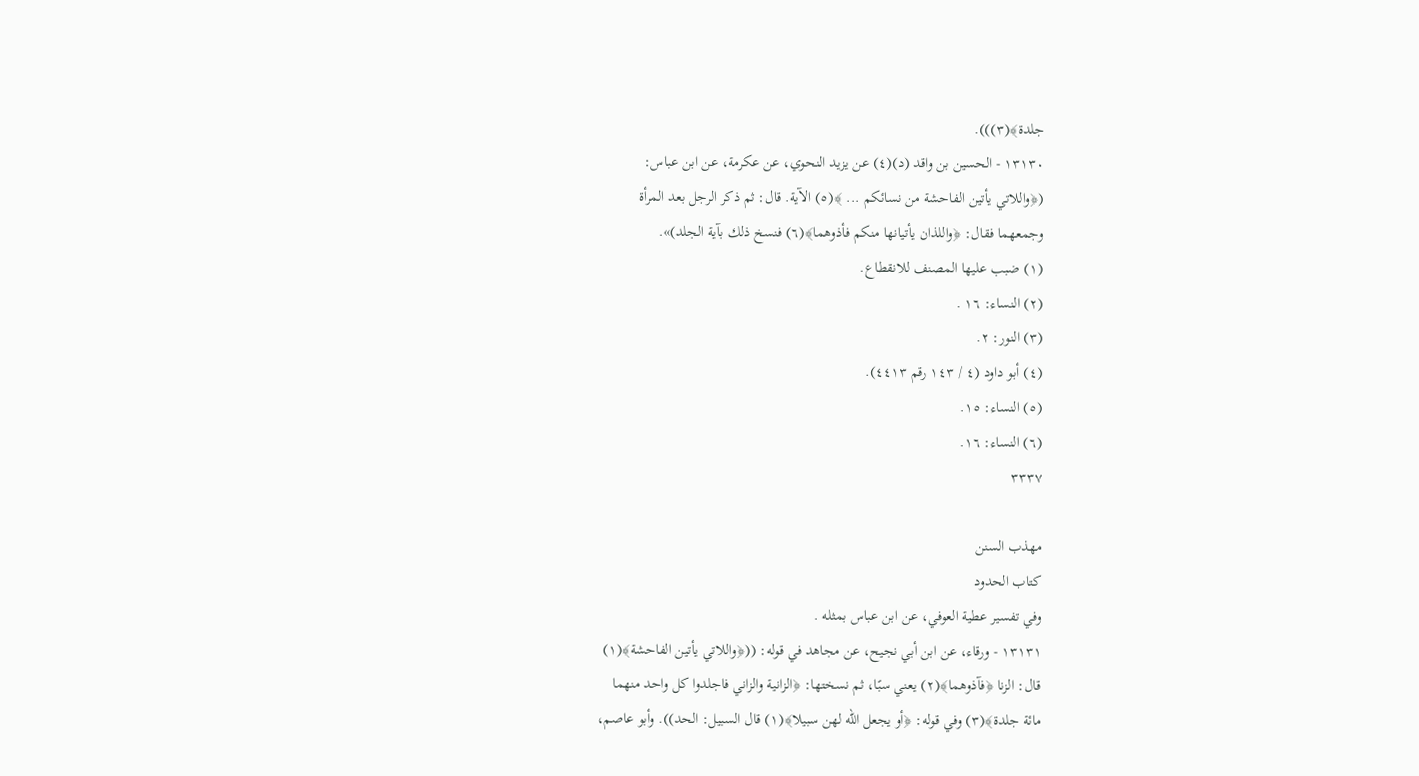جلدة﴾(٣))).
١٣١٣٠ - الحسين بن واقد (د)(٤) عن يزيد النحوي، عن عكرمة، عن ابن عباس:
(﴿واللاتي يأتين الفاحشة من نسائكم ... ﴾(٥) الآية. قال: ثم ذكر الرجل بعد المرأة
وجمعهما فقال: ﴿واللذان يأتيانها منكم فأذوهما﴾(٦) فنسخ ذلك بآية الجلد)».
(١) ضبب عليها المصنف للانقطاع.
(٢) النساء: ١٦ .
(٣) النور: ٢.
(٤) أبو داود (٤ / ١٤٣ رقم ٤٤١٣).
(٥) النساء: ١٥.
(٦) النساء: ١٦.
٣٣٣٧

مهذب السنن
كتاب الحدود
وفي تفسير عطية العوفي، عن ابن عباس بمثله .
١٣١٣١ - ورقاء، عن ابن أبي نجيح، عن مجاهد في قوله: ((﴿واللاتي يأتين الفاحشة﴾(١)
قال: الزنا ﴿فآذوهما﴾(٢) يعني سبًا، ثم نسختها: ﴿الزانية والزاني فاجلدوا كل واحد منهما
مائة جلدة﴾(٣) وفي قوله: ﴿أو يجعل الله لهن سبيلا﴾(١) قال السبيل: الحد)). وأبو عاصم،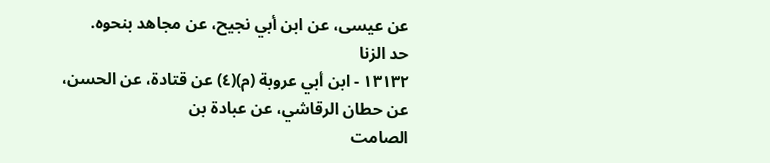عن عيسى، عن ابن أبي نجيح، عن مجاهد بنحوه.
حد الزنا
١٣١٣٢ - ابن أبي عروبة (م)(٤) عن قتادة، عن الحسن، عن حطان الرقاشي، عن عبادة بن
الصامت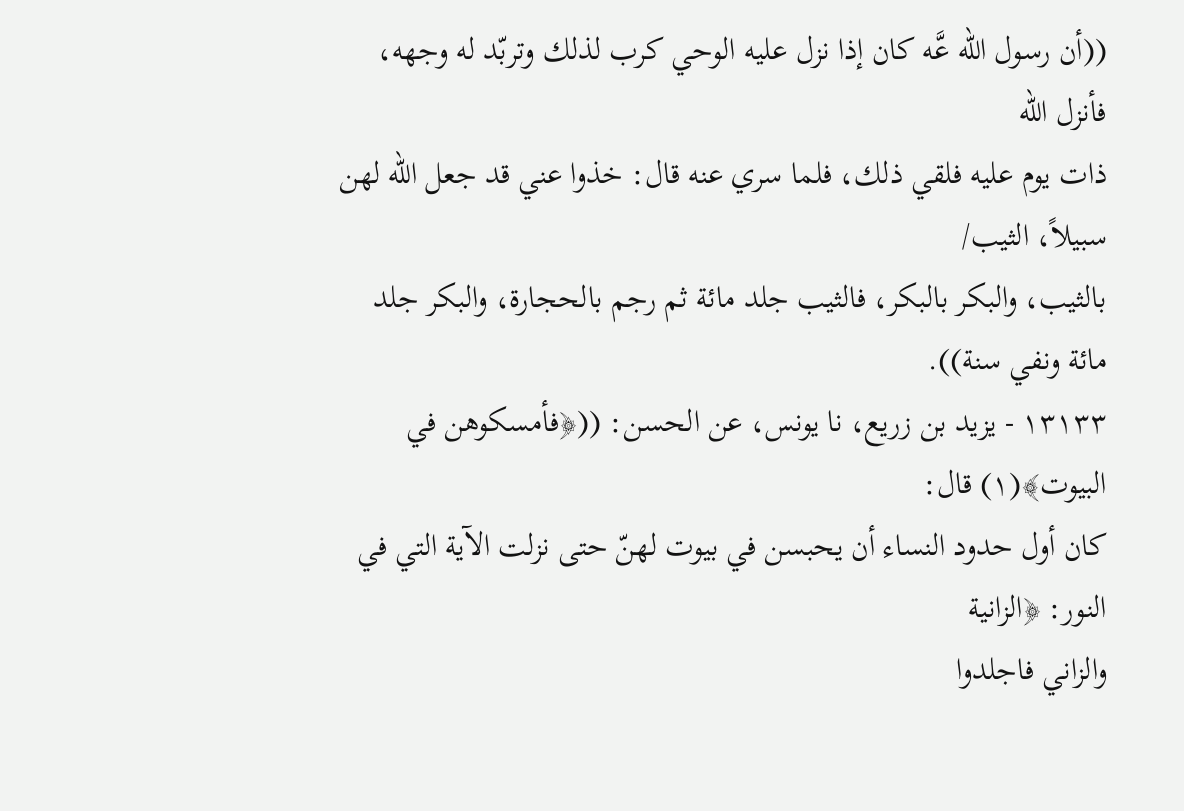((أن رسول الله عَّه كان إذا نزل عليه الوحي كرب لذلك وتربّد له وجهه، فأنزل الله
ذات يوم عليه فلقي ذلك، فلما سري عنه قال: خذوا عني قد جعل الله لهن سبيلاً، الثيب/
بالثيب، والبكر بالبكر، فالثيب جلد مائة ثم رجم بالحجارة، والبكر جلد مائة ونفي سنة)).
١٣١٣٣ - يزيد بن زريع، نا يونس، عن الحسن: ((﴿فأمسكوهن في البيوت﴾(١) قال:
كان أول حدود النساء أن يحبسن في بيوت لهنّ حتى نزلت الآية التي في النور: ﴿الزانية
والزاني فاجلدوا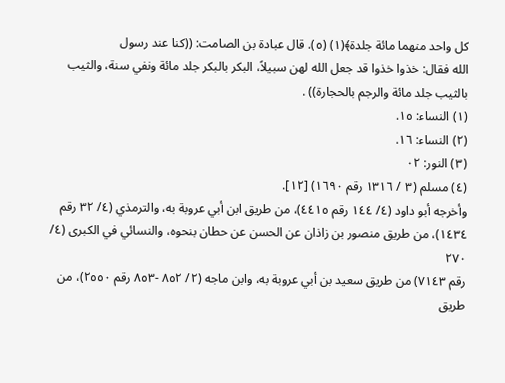كل واحد منهما مائة جلدة﴾(١) (٥). قال عبادة بن الصامت: ((كنا عند رسول
الله فقال: خذوا خذوا قد جعل الله لهن سبيلاً، البكر بالبكر جلد مائة ونفي سنة، والثيب
بالثيب جلد مائة والرجم بالحجارة)) .
(١) النساء: ١٥.
(٢) النساء: ١٦.
(٣) النور: ٠٢
(٤) مسلم (٣ / ١٣١٦ رقم ١٦٩٠) [١٢].
وأخرجه أبو داود (٤/ ١٤٤ رقم ٤٤١٥)، من طريق ابن أبي عروبة به، والترمذي (٤/ ٣٢ رقم
١٤٣٤)، من طريق منصور بن زاذان عن الحسن عن حطان بنحوه، والنسائي في الكبرى (٤/ ٢٧٠
رقم ٧١٤٣) من طريق سعيد بن أبي عروبة به، وابن ماجه (٢/ ٨٥٢ -٨٥٣ رقم ٢٥٥٠)، من طريق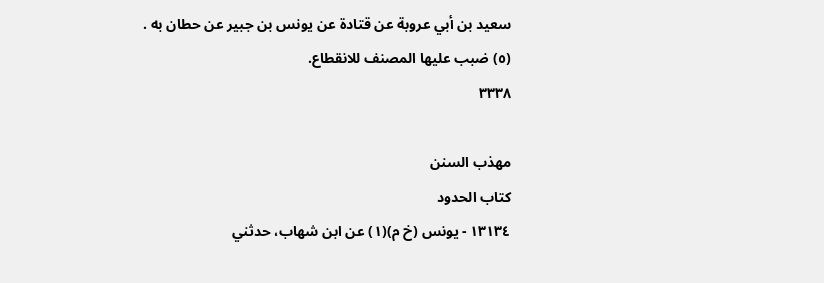سعید بن أبي عروبة عن قتادة عن يونس بن جبير عن حطان به .
(٥) ضبب عليها المصنف للانقطاع.
٣٣٣٨

مهذب السنن
كتاب الحدود
١٣١٣٤ - يونس (خ م)(١) عن ابن شهاب، حدثني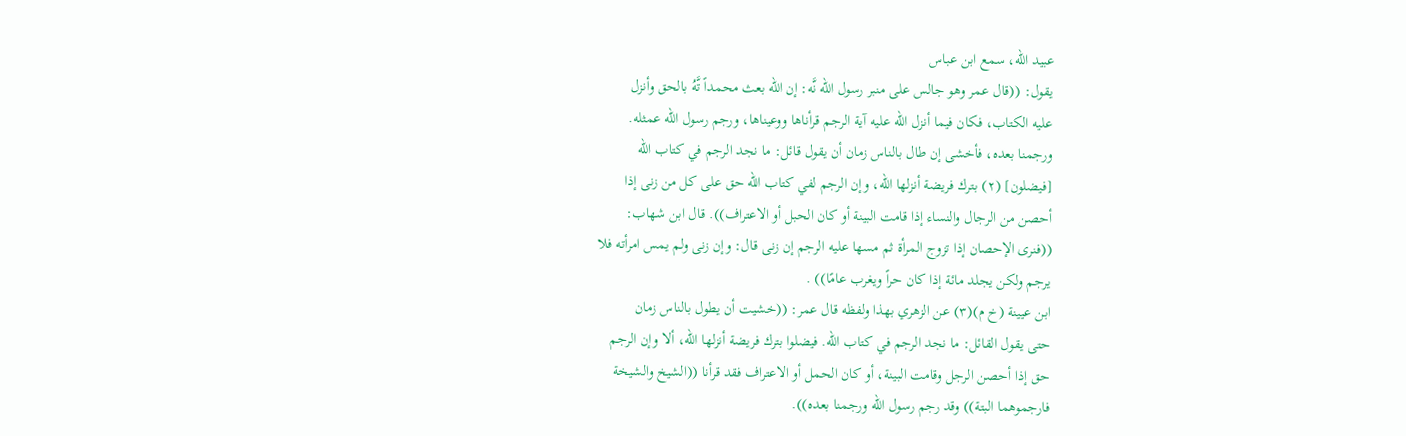عبيد الله، سمع ابن عباس
يقول: ((قال عمر وهو جالس على منبر رسول الله نَّه: إن الله بعث محمداً تَّهُ بالحق وأنزل
عليه الكتاب، فكان فيما أنزل الله عليه آية الرجم قرأناها ووعيناها، ورجم رسول الله عمثله.
ورجمنا بعده، فأخشى إن طال بالناس زمان أن يقول قائل: ما نجد الرجم في كتاب الله
[فيضلون] (٢) بترك فريضة أنزلها الله، وإن الرجم لفي كتاب الله حق على كل من زنى إذا
أحصن من الرجال والنساء إذا قامت البينة أو كان الحبل أو الاعتراف)). قال ابن شهاب:
((فنرى الإحصان إذا تزوج المرأة ثم مسها عليه الرجم إن زنى قال: وإن زنى ولم يمس امرأته فلا
يرجم ولكن يجلد مائة إذا كان حراً ويغرب عامًا)) .
ابن عيينة (خ م)(٣) عن الزهري بهذا ولفظه قال عمر: ((خشيت أن يطول بالناس زمان
حتى يقول القائل: ما نجد الرجم في كتاب الله. فيضلوا بترك فريضة أنزلها الله، ألا وإن الرجم
حق إذا أحصن الرجل وقامت البينة، أو كان الحمل أو الاعتراف فقد قرأنا ((الشيخ والشيخة
فارجموهما البتة)) وقد رجم رسول الله ورجمنا بعده)).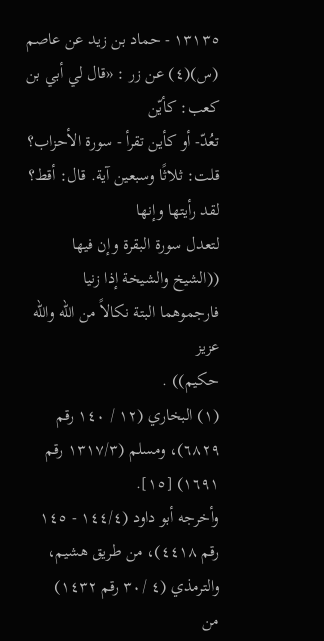١٣١٣٥ - حماد بن زيد عن عاصم (س)(٤) عن زر : «قال لي أبي بن كعب: كأيّن
تعُدّ- أو كأين تقرأ - سورة الأحزاب؟ قلت: ثلاثًا وسبعين آية. قال: أقط؟ لقد رأيتها وإنها
لتعدل سورة البقرة وإن فيها ((الشيخ والشيخة إذا زنيا فارجموهما البتة نكالاً من الله والله عزيز
حکیم)) .
(١) البخاري (١٢ / ١٤٠ رقم ٦٨٢٩)، ومسلم (١٣١٧/٣ رقم ١٦٩١) [١٥].
وأخرجه أبو داود (١٤٤/٤ - ١٤٥ رقم ٤٤١٨)، من طريق هشيم، والترمذي (٤ /٣٠ رقم ١٤٣٢)
من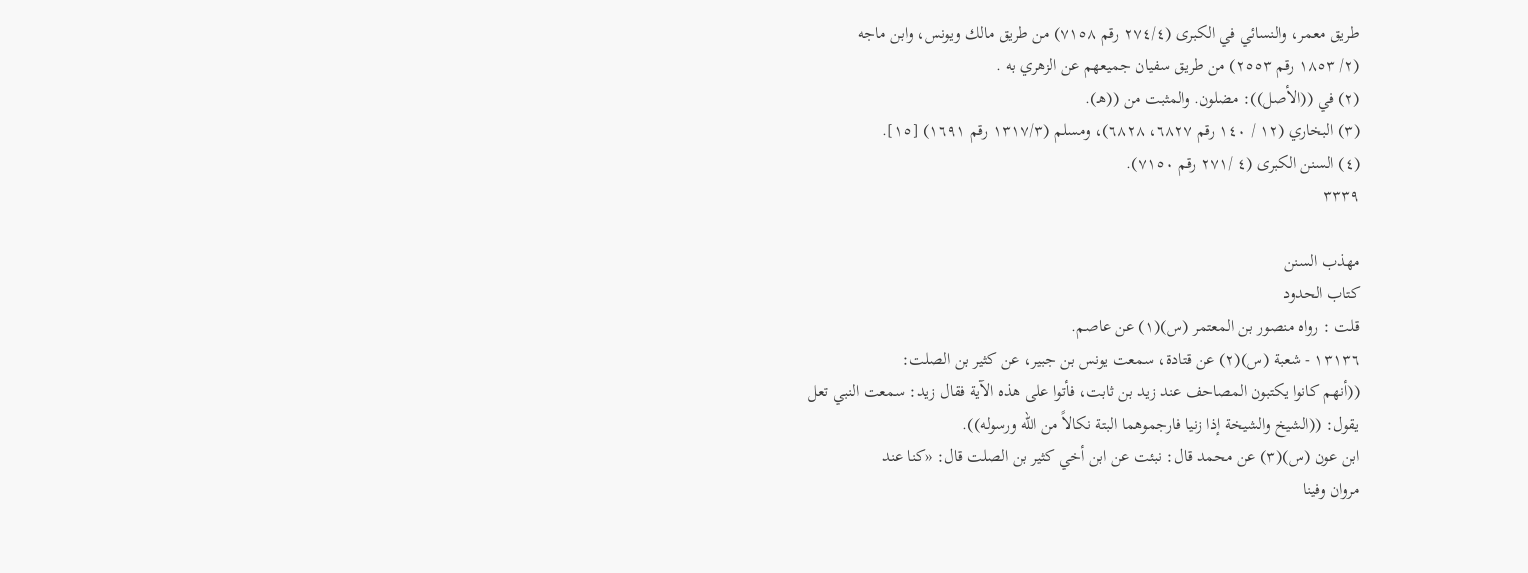طريق معمر، والنسائي في الكبرى (٢٧٤/٤ رقم ٧١٥٨) من طريق مالك ويونس، وابن ماجه
(٢/ ١٨٥٣ رقم ٢٥٥٣) من طريق سفيان جميعهم عن الزهري به .
(٢) في ((الأصل)): مضلون. والمثبت من ((هـ).
(٣) البخاري (١٢ / ١٤٠ رقم ٦٨٢٧، ٦٨٢٨)، ومسلم (١٣١٧/٣ رقم ١٦٩١) [١٥].
(٤) السنن الكبرى (٤ /٢٧١ رقم ٧١٥٠).
٣٣٣٩

مهذب السنن
كتاب الحدود
قلت : رواه منصور بن المعتمر (س)(١) عن عاصم.
١٣١٣٦ - شعبة (س)(٢) عن قتادة، سمعت يونس بن جبير، عن كثير بن الصلت:
((أنهم كانوا يكتبون المصاحف عند زيد بن ثابت، فأتوا على هذه الآية فقال زيد: سمعت النبي تعل
يقول: ((الشيخ والشيخة إذا زنيا فارجموهما البتة نكالاً من الله ورسوله)).
ابن عون (س)(٣) عن محمد قال: نبئت عن ابن أخي كثير بن الصلت قال: «كنا عند
مروان وفينا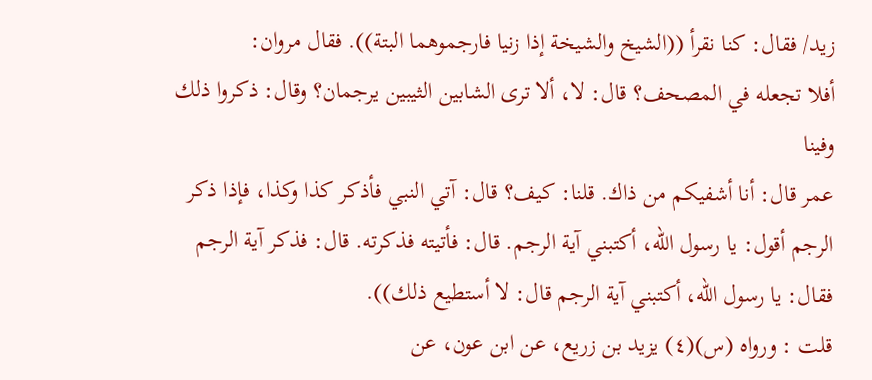زيد/ فقال: كنا نقرأ ((الشيخ والشيخة إذا زنيا فارجموهما البتة)). فقال مروان:
أفلا تجعله في المصحف؟ قال: لا، ألا ترى الشابين الثيبين يرجمان؟ وقال: ذكروا ذلك وفينا
عمر قال: أنا أشفيكم من ذاك. قلنا: كيف؟ قال: آتي النبي فأذكر كذا وكذا، فإذا ذكر
الرجم أقول: يا رسول الله، أكتبني آية الرجم. قال: فأتيته فذكرته. قال: فذكر آية الرجم
فقال: يا رسول الله، أكتبني آية الرجم قال: لا أستطيع ذلك)).
قلت : ورواه (س)(٤) يزيد بن زريع، عن ابن عون، عن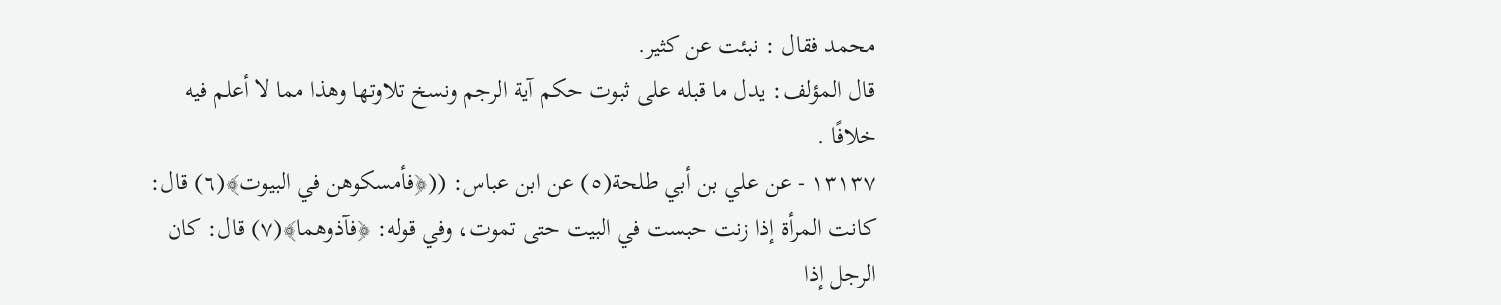محمد فقال : نبئت عن كثير.
قال المؤلف: يدل ما قبله على ثبوت حكم آية الرجم ونسخ تلاوتها وهذا مما لا أعلم فيه
خلافًا .
١٣١٣٧ - عن علي بن أبي طلحة(٥) عن ابن عباس: ((﴿فأمسكوهن في البيوت﴾(٦) قال:
كانت المرأة إذا زنت حبست في البيت حتى تموت، وفي قوله: ﴿فآذوهما﴾(٧) قال: كان
الرجل إذا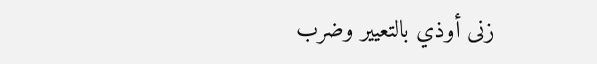زنى أوذي بالتعيير وضرب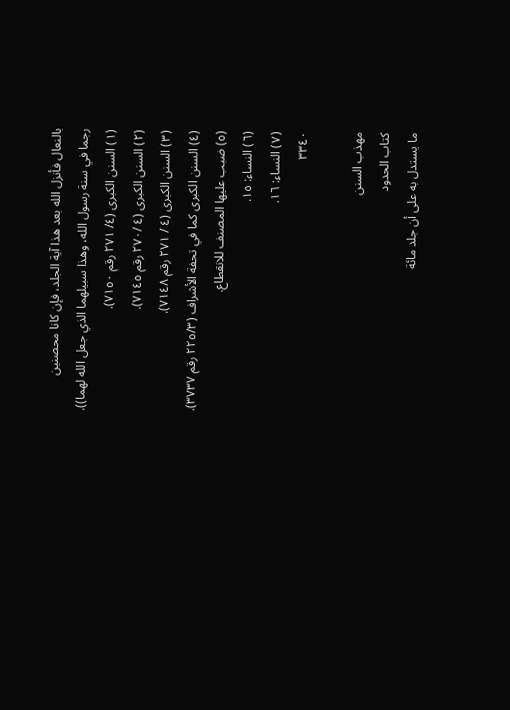بالنعال فأنزل الله بعد هذا آية الجلد، فإن كانا محصنين
رجما في سنة رسول الله، وهذا سبيلهما الذي جعل الله لهما)).
(١) السنن الكبرى (٤/ ٢٧١ رقم ٧١٥٠).
(٢) السنن الكبرى (٤ /٢٧٠ رقم ٧١٤٥).
(٣) السنن الكبرى (٤ / ٢٧١ رقم ٧١٤٨).
(٤) السنن الكبرى كما في تحفة الأشراف (٢٢٥/٣ رقم ٣٧٣٧).
(٥) ضبب عليها المصنف للانقطاع.
(٦) النساء: ١٥.
(٧) النساء: ١٦.
٣٣٤٠

مهذب السنن
كتاب الحدود
ما يستدل به على أن جلد مائة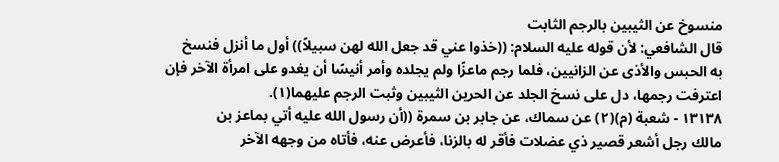منسوخ عن الثيبين بالرجم الثابت
قال الشافعي: لأن قوله عليه السلام: ((خذوا عني قد جعل الله لهن سبيلاً)) أول ما أنزل فنسخ
به الحبس والأذى عن الزانيين، فلما رجم ماعزًا ولم يجلده وأمر أنيسًا أن يغدو على امرأة الآخر فإن
اعترفت رجمها، دل على نسخ الجلد عن الحرين الثيبين وثبت الرجم عليهما(١).
١٣١٣٨ - شعبة (م)(٢) عن سماك، عن جابر بن سمرة ((أن رسول الله عليه أتي بماعز بن
مالك رجل أشعر قصير ذي عضلات فأقر له بالزنا، فأعرض عنه، فأتاه من وجهه الآخر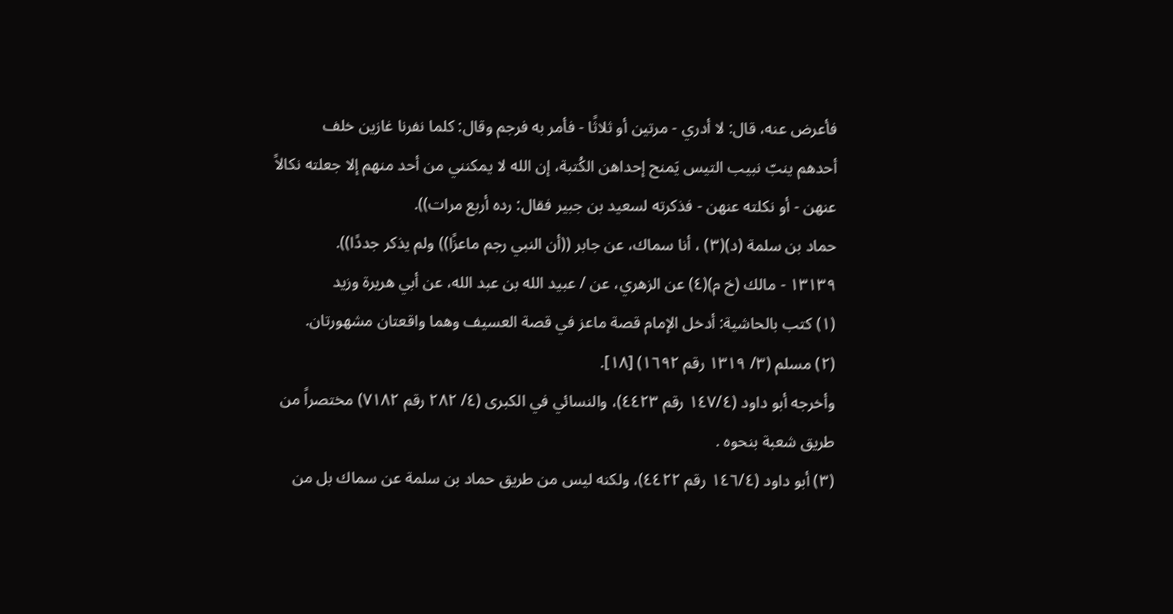فأعرض عنه، قال: لا أدري - مرتين أو ثلاثًا - فأمر به فرجم وقال: كلما نفرنا غازين خلف
أحدهم ينبّ نبيب التيس يَمنح إحداهن الكُتبة، إن الله لا يمكنني من أحد منهم إلا جعلته نكالاً
عنهن - أو نكلته عنهن - فذكرته لسعيد بن جبير فقال: رده أربع مرات)).
حماد بن سلمة (د)(٣) ، أنا سماك، عن جابر ((أن النبي رجم ماعزًا)) ولم يذكر جددًا)).
١٣١٣٩ - مالك (خ م)(٤) عن الزهري، عن / عبيد الله بن عبد الله، عن أبي هريرة وزيد
(١) كتب بالحاشية: أدخل الإمام قصة ماعز في قصة العسيف وهما واقعتان مشهورتان.
(٢) مسلم (٣/ ١٣١٩ رقم ١٦٩٢) [١٨].
وأخرجه أبو داود (١٤٧/٤ رقم ٤٤٢٣)، والنسائي في الكبرى (٤/ ٢٨٢ رقم ٧١٨٢) مختصراً من
طريق شعبة بنحوه .
(٣) أبو داود (١٤٦/٤ رقم ٤٤٢٢)، ولكنه ليس من طريق حماد بن سلمة عن سماك بل من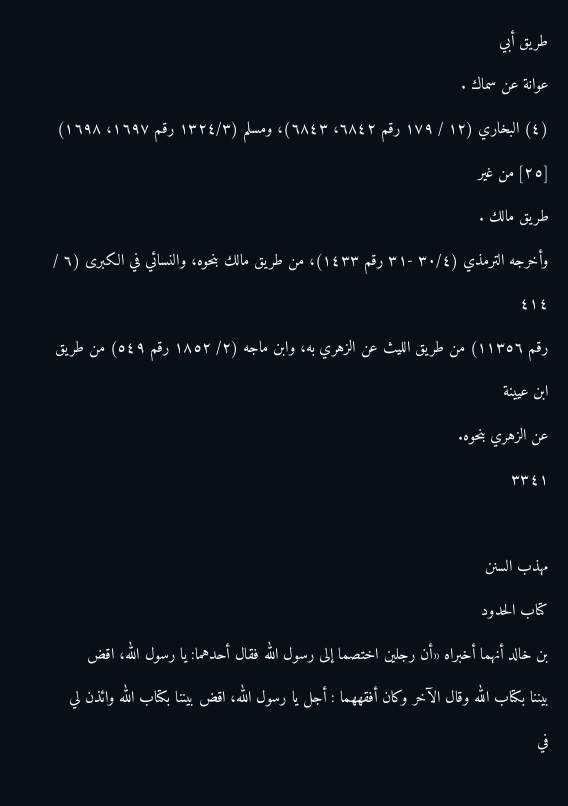طريق أبي
عوانة عن سماك .
(٤) البخاري (١٢ / ١٧٩ رقم ٦٨٤٢، ٦٨٤٣)، ومسلم (١٣٢٤/٣ رقم ١٦٩٧، ١٦٩٨) [٢٥] من غير
طريق مالك .
وأخرجه الترمذي (٣٠/٤ -٣١ رقم ١٤٣٣)، من طريق مالك بنحوه، والنسائي في الكبرى (٦ / ٤١٤
رقم ١١٣٥٦) من طريق الليث عن الزهري به، وابن ماجه (٢/ ١٨٥٢ رقم ٥٤٩) من طريق ابن عيينة
عن الزهري بنحوه.
٣٣٤١

مهذب السنن
كتاب الحدود
بن خالد أنهما أخبراه «أن رجلين اختصما إلى رسول الله فقال أحدهما: يا رسول الله، اقض
بيننا بكتاب الله وقال الآخر وكان أفقههما : أجل يا رسول الله، اقض بيننا بكتاب الله وائذن لي
في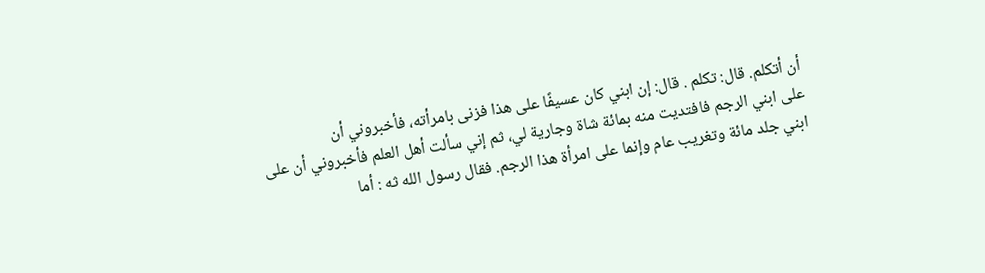أن أتكلم. قال: تكلم . قال: إن ابني كان عسيفًا على هذا فزنى بامرأته، فأخبروني أن
على ابني الرجم فافتديت منه بمائة شاة وجارية لي، ثم إني سألت أهل العلم فأخبروني أن على
ابني جلد مائة وتغريب عام وإنما على امرأة هذا الرجم. فقال رسول الله ثه : أما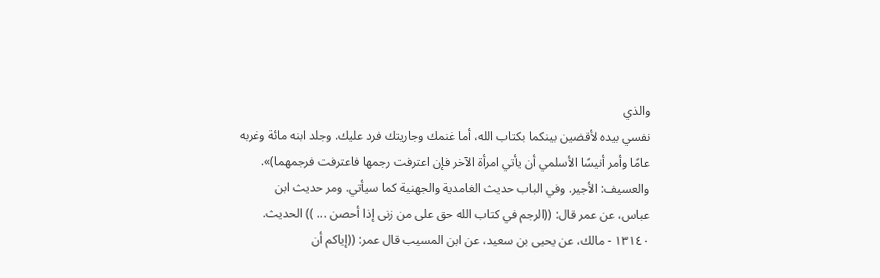والذي
نفسي بيده لأقضين بينكما بكتاب الله، أما غنمك وجاريتك فرد عليك. وجلد ابنه مائة وغربه
عامًا وأمر أنيسًا الأسلمي أن يأتي امرأة الآخر فإن اعترفت رجمها فاعترفت فرجمهما)».
والعسيف: الأجير. وفي الباب حديث الغامدية والجهنية كما سيأتي. ومر حديث ابن
عباس، عن عمر قال: ((الرجم في كتاب الله حق على من زنى إذا أحصن ... )) الحديث.
١٣١٤٠ - مالك، عن يحيى بن سعيد، عن ابن المسيب قال عمر: ((إياكم أن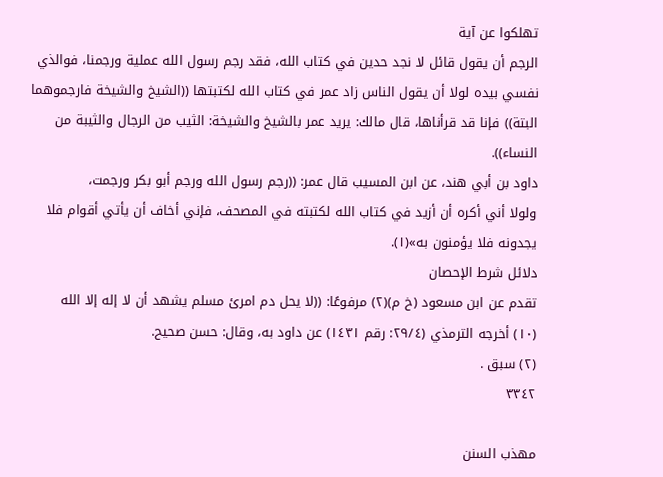تهلكوا عن آية
الرجم أن يقول قائل لا نجد حدين في كتاب الله، فقد رجم رسول الله عملية ورجمنا، فوالذي
نفسي بيده لولا أن يقول الناس زاد عمر في كتاب الله لكتبتها ((الشيخ والشيخة فارجموهما
البتة)) فإنا قد قرأناها، قال مالك: يريد عمر بالشيخ والشيخة: الثيب من الرجال والثيبة من
النساء)).
داود بن أبي هند، عن ابن المسيب قال عمر: ((رجم رسول الله ورجم أبو بكر ورجمت،
ولولا أني أكره أن أزيد في كتاب الله لكتبته في المصحف، فإني أخاف أن يأتي أقوام فلا
یجدونه فلا يؤمنون به»(١).
دلائل شرط الإحصان
تقدم عن ابن مسعود (خ م)(٢) مرفوعًا: ((لا يحل دم امرئ مسلم يشهد أن لا إله إلا الله
(١٠) أخرجه الترمذي (٢٩/٤: رقم ١٤٣١) عن داود به، وقال: حسن صحيح.
(٢) سبق .
٣٣٤٢

مهذب السنن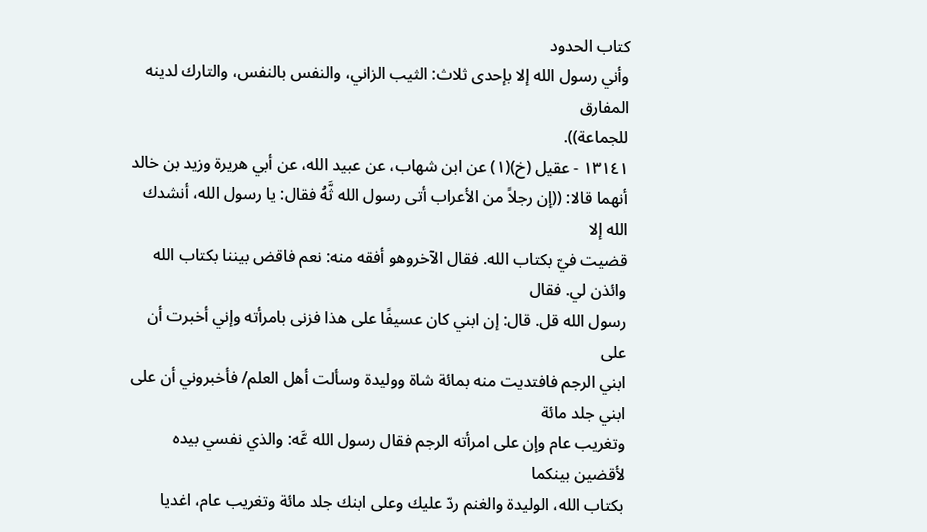كتاب الحدود
وأني رسول الله إلا بإحدى ثلاث: الثيب الزاني، والنفس بالنفس، والتارك لدينه المفارق
للجماعة)).
١٣١٤١ - عقيل (خ)(١) عن ابن شهاب، عن عبيد الله، عن أبي هريرة وزيد بن خالد
أنهما قالا: ((إن رجلاً من الأعراب أتى رسول الله ثَّهُ فقال: يا رسول الله، أنشدك الله إلا
قضيت فيّ بكتاب الله. فقال الآخروهو أفقه منه: نعم فاقض بيننا بكتاب الله وائذن لي. فقال
رسول الله قل. قال: إن ابني كان عسيفًا على هذا فزنى بامرأته وإني أخبرت أن على
ابني الرجم فافتديت منه بمائة شاة ووليدة وسألت أهل العلم/ فأخبروني أن على ابني جلد مائة
وتغريب عام وإن على امرأته الرجم فقال رسول الله عَّه: والذي نفسي بيده لأقضين بينكما
بكتاب الله، الوليدة والغنم ردّ عليك وعلى ابنك جلد مائة وتغريب عام، اغديا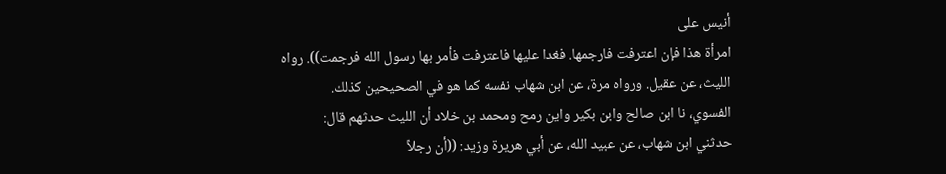أنيس على
امرأة هذا فإن اعترفت فارجمها. فغدا عليها فاعترفت فأمر بها رسول الله فرجمت)). رواه
الليث، عن عقيل. ورواه مرة، عن ابن شهاب نفسه كما هو في الصحيحين كذلك.
الفسوي، نا ابن صالح وابن بكير واين رمح ومحمد بن خلاد أن الليث حدثهم قال:
حدثني ابن شهاب، عن عبيد الله، عن أبي هريرة وزيد: ((أن رجلاً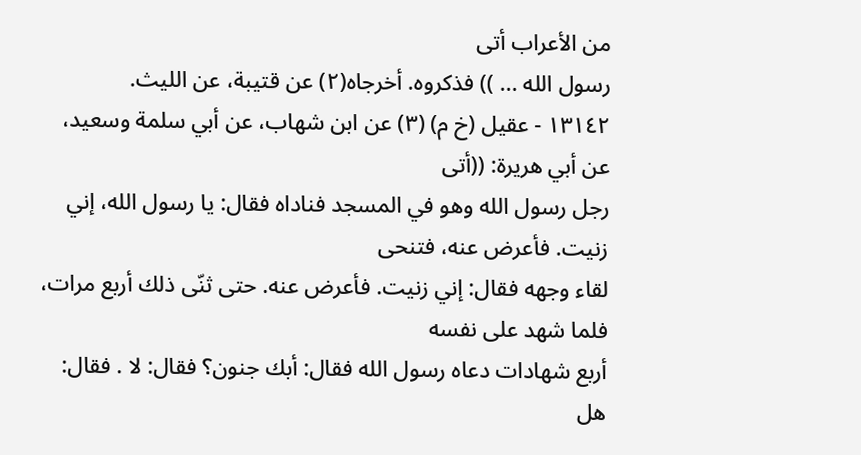من الأعراب أتى
رسول الله ... )) فذكروه. أخرجاه(٢) عن قتيبة، عن الليث.
١٣١٤٢ - عقيل (خ م) (٣) عن ابن شهاب، عن أبي سلمة وسعيد، عن أبي هريرة: ((أتى
رجل رسول الله وهو في المسجد فناداه فقال: يا رسول الله، إني زنيت. فأعرض عنه، فتنحى
لقاء وجهه فقال: إني زنيت. فأعرض عنه. حتى ثنّى ذلك أربع مرات، فلما شهد على نفسه
أربع شهادات دعاه رسول الله فقال: أبك جنون؟ فقال: لا . فقال: هل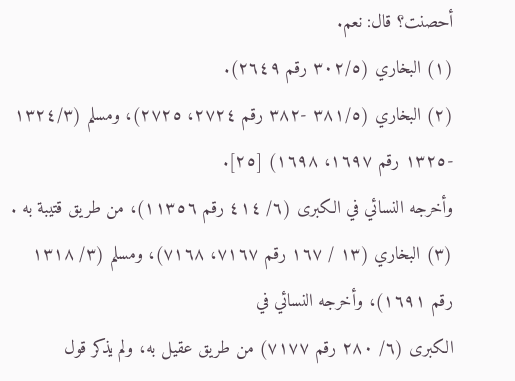أحصنت؟ قال: نعم.
(١) البخاري (٣٠٢/٥ رقم ٢٦٤٩).
(٢) البخاري (٣٨١/٥ -٣٨٢ رقم ٢٧٢٤، ٢٧٢٥)، ومسلم (١٣٢٤/٣ -١٣٢٥ رقم ١٦٩٧، ١٦٩٨) [٢٥].
وأخرجه النسائي في الكبرى (٦/ ٤١٤ رقم ١١٣٥٦)، من طريق قتيبة به .
(٣) البخاري (١٣ / ١٦٧ رقم ٧١٦٧، ٧١٦٨)، ومسلم (٣/ ١٣١٨ رقم ١٦٩١)، وأخرجه النسائي في
الكبرى (٦/ ٢٨٠ رقم ٧١٧٧) من طريق عقيل به، ولم يذكر قول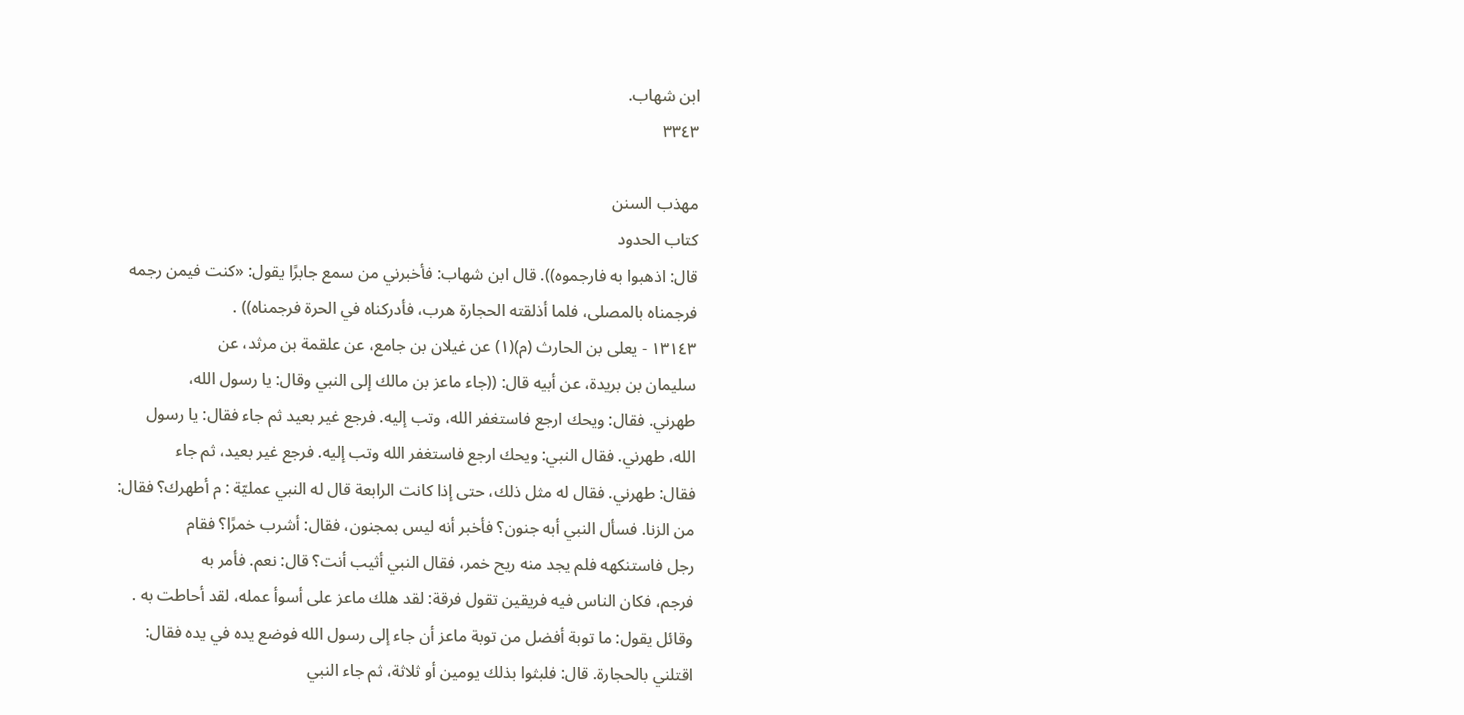ابن شهاب.
٣٣٤٣

مهذب السنن
كتاب الحدود
قال: اذهبوا به فارجموه)). قال ابن شهاب: فأخبرني من سمع جابرًا يقول: «كنت فيمن رجمه
فرجمناه بالمصلى، فلما أذلقته الحجارة هرب، فأدركناه في الحرة فرجمناه)) .
١٣١٤٣ - يعلى بن الحارث (م)(١) عن غيلان بن جامع، عن علقمة بن مرثد، عن
سليمان بن بريدة، عن أبيه قال: ((جاء ماعز بن مالك إلى النبي وقال: يا رسول الله،
طهرني. فقال: ويحك ارجع فاستغفر الله، وتب إليه. فرجع غير بعيد ثم جاء فقال: يا رسول
الله، طهرني. فقال النبي: ويحك ارجع فاستغفر الله وتب إليه. فرجع غير بعيد، ثم جاء
فقال: طهرني. فقال له مثل ذلك، حتى إذا كانت الرابعة قال له النبي عمليّة : م أطهرك؟ فقال:
من الزنا. فسأل النبي أبه جنون؟ فأخبر أنه ليس بمجنون، فقال: أشرب خمرًا؟ فقام
رجل فاستنكهه فلم يجد منه ريح خمر، فقال النبي أثيب أنت؟ قال: نعم. فأمر به
فرجم، فكان الناس فيه فريقين تقول فرقة: لقد هلك ماعز على أسوأ عمله، لقد أحاطت به .
وقائل يقول: ما توبة أفضل من توبة ماعز أن جاء إلى رسول الله فوضع يده في يده فقال:
اقتلني بالحجارة. قال: فلبثوا بذلك يومين أو ثلاثة، ثم جاء النبي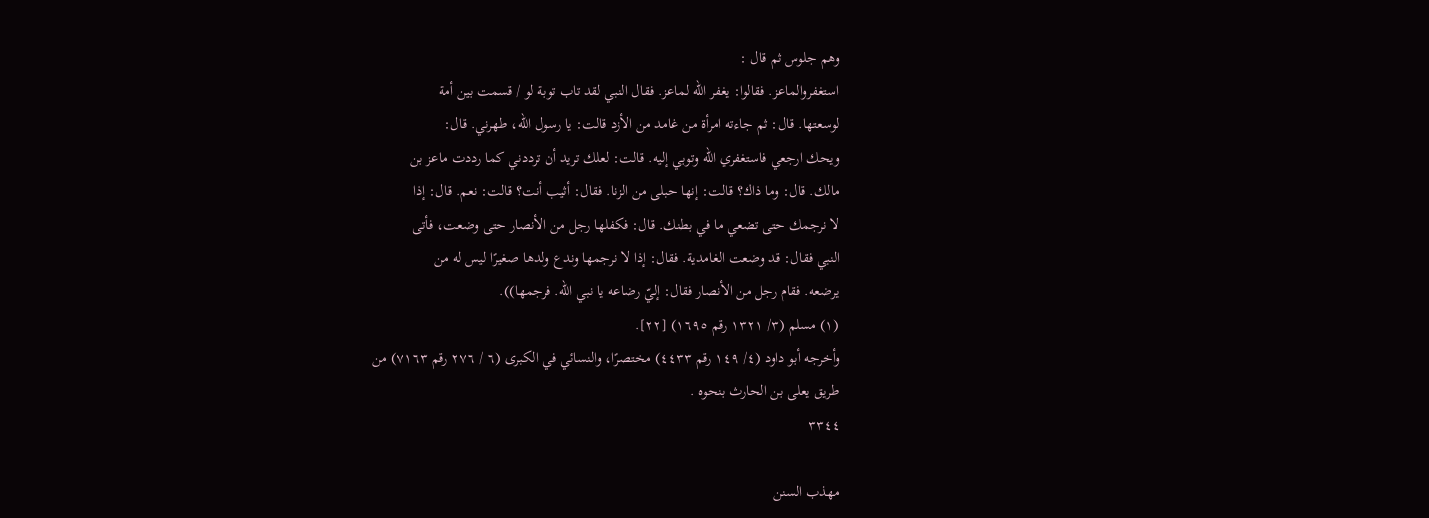وهم جلوس ثم قال :
استغفروالماعز. فقالوا: يغفر الله لماعز. فقال النبي لقد تاب توبة لو / قسمت بين أمة
لوسعتها. قال: ثم جاءته امرأة من غامد من الأزد قالت: يا رسول الله، طهرني. قال:
ويحك ارجعي فاستغفري الله وتوبي إليه. قالت: لعلك تريد أن ترددني كما رددت ماعز بن
مالك. قال: وما ذاك؟ قالت: إنها حبلى من الزنا. فقال: أثيب أنت؟ قالت: نعم. قال: إذا
لا نرجمك حتى تضعي ما في بطنك. قال: فكفلها رجل من الأنصار حتى وضعت، فأتى
النبي فقال: قد وضعت الغامدية. فقال: إذا لا نرجمها وندع ولدها صغيرًا ليس له من
يرضعه. فقام رجل من الأنصار فقال: إليّ رضاعه يا نبي الله. فرجمها)).
(١) مسلم (٣/ ١٣٢١ رقم ١٦٩٥) [٢٢].
وأخرجه أبو داود (٤/ ١٤٩ رقم ٤٤٣٣) مختصرًا، والنسائي في الكبرى (٦ / ٢٧٦ رقم ٧١٦٣) من
طريق يعلى بن الحارث بنحوه .
٣٣٤٤

مهذب السنن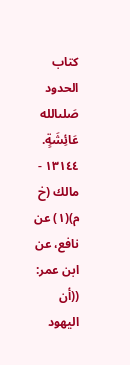كتاب الحدود
صَلىالله
عَائِشَةٍ.
١٣١٤٤ - مالك (خ م)(١) عن نافع، عن ابن عمر: ((أن اليهود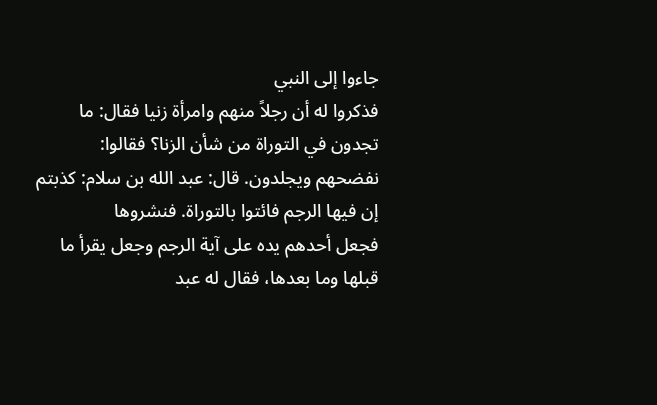جاءوا إلى النبي
فذكروا له أن رجلاً منهم وامرأة زنيا فقال: ما تجدون في التوراة من شأن الزنا؟ فقالوا:
نفضحهم ويجلدون. قال: عبد الله بن سلام: كذبتم إن فيها الرجم فائتوا بالتوراة. فنشروها
فجعل أحدهم يده على آية الرجم وجعل يقرأ ما قبلها وما بعدها، فقال له عبد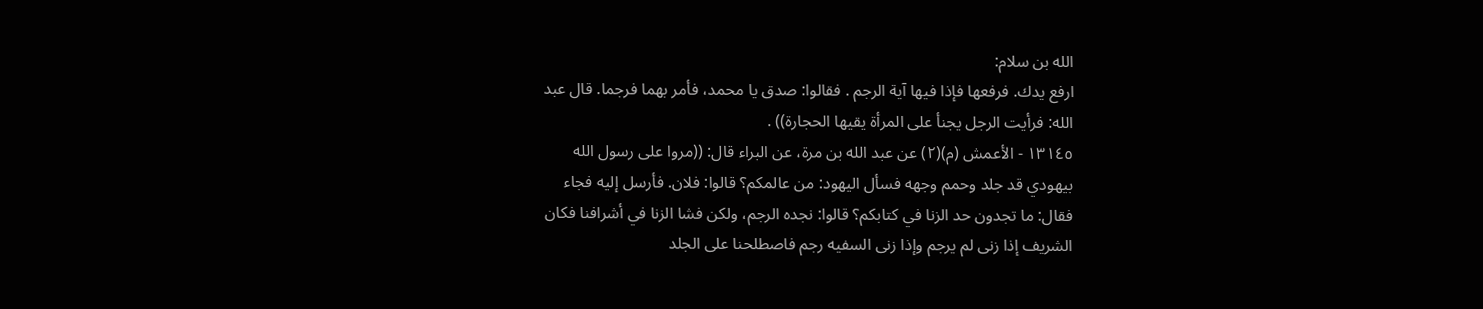الله بن سلام:
ارفع يدك. فرفعها فإذا فيها آية الرجم . فقالوا: صدق يا محمد، فأمر بهما فرجما. قال عبد
الله: فرأيت الرجل يجنأ على المرأة يقيها الحجارة)) .
١٣١٤٥ - الأعمش (م)(٢) عن عبد الله بن مرة، عن البراء قال: ((مروا على رسول الله
بيهودي قد جلد وحمم وجهه فسأل اليهود: من عالمكم؟ قالوا: فلان. فأرسل إليه فجاء
فقال: ما تجدون حد الزنا في كتابكم؟ قالوا: نجده الرجم، ولكن فشا الزنا في أشرافنا فكان
الشريف إذا زنى لم يرجم وإذا زنى السفيه رجم فاصطلحنا على الجلد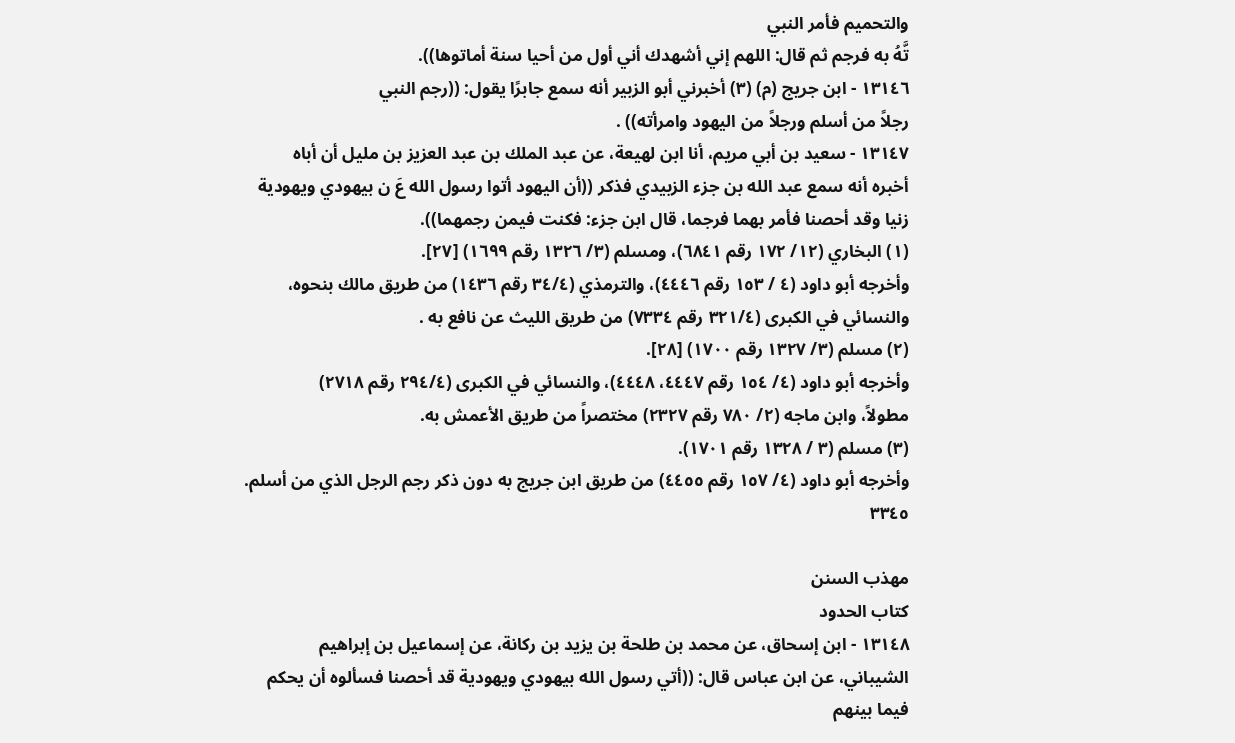والتحميم فأمر النبي
تَّهُ به فرجم ثم قال: اللهم إني أشهدك أني أول من أحيا سنة أماتوها)).
١٣١٤٦ - ابن جريج (م) (٣) أخبرني أبو الزبير أنه سمع جابرًا يقول: ((رجم النبي
رجلاً من أسلم ورجلاً من اليهود وامرأته)) .
١٣١٤٧ - سعيد بن أبي مريم، أنا ابن لهيعة، عن عبد الملك بن عبد العزيز بن مليل أن أباه
أخبره أنه سمع عبد الله بن جزء الزبيدي فذكر ((أن اليهود أتوا رسول الله عَ ن بيهودي ويهودية
زنيا وقد أحصنا فأمر بهما فرجما، قال ابن جزء: فكنت فيمن رجمهما)).
(١) البخاري (١٢/ ١٧٢ رقم ٦٨٤١)، ومسلم (٣/ ١٣٢٦ رقم ١٦٩٩) [٢٧].
وأخرجه أبو داود (٤ / ١٥٣ رقم ٤٤٤٦)، والترمذي (٣٤/٤ رقم ١٤٣٦) من طريق مالك بنحوه،
والنسائي في الكبرى (٣٢١/٤ رقم ٧٣٣٤) من طريق الليث عن نافع به .
(٢) مسلم (٣/ ١٣٢٧ رقم ١٧٠٠) [٢٨].
وأخرجه أبو داود (٤/ ١٥٤ رقم ٤٤٤٧، ٤٤٤٨)، والنسائي في الكبرى (٢٩٤/٤ رقم ٢٧١٨)
مطولاً، وابن ماجه (٢/ ٧٨٠ رقم ٢٣٢٧) مختصراً من طريق الأعمش به.
(٣) مسلم (٣ / ١٣٢٨ رقم ١٧٠١).
وأخرجه أبو داود (٤/ ١٥٧ رقم ٤٤٥٥) من طريق ابن جريج به دون ذكر رجم الرجل الذي من أسلم.
٣٣٤٥

مهذب السنن
كتاب الحدود
١٣١٤٨ - ابن إسحاق، عن محمد بن طلحة بن يزيد بن ركانة، عن إسماعيل بن إبراهيم
الشيباني، عن ابن عباس قال: ((أتي رسول الله بيهودي ويهودية قد أحصنا فسألوه أن يحكم
فيما بينهم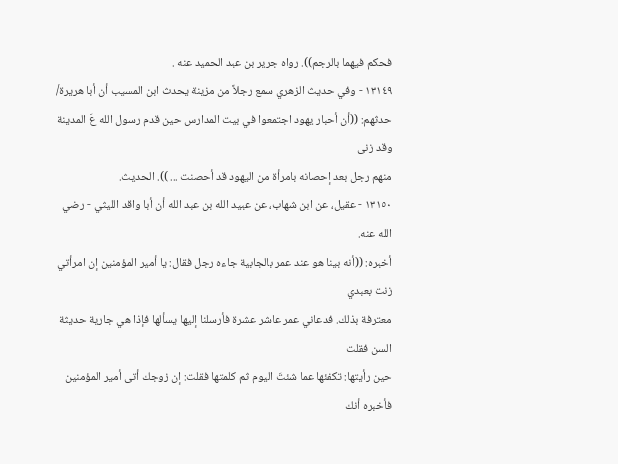فحكم فيهما بالرجم)). رواه جرير بن عبد الحميد عنه .
١٣١٤٩ - وفي حديث الزهري سمع رجلاً من مزينة يحدث ابن المسيب أن أبا هريرة/
حدثهم: ((أن أحبار يهود اجتمعوا في بيت المدارس حين قدم رسول الله عَ المدينة وقد زنى
منهم رجل بعد إحصانه بامرأة من اليهود قد أحصنت ... )). الحديث.
١٣١٥٠ - عقيل، عن ابن شهاب، عن عبيد الله بن عبد الله أن أبا واقد الليثي - رضي الله عنه.
أخبره: ((أنه بينا هو عند عمر بالجابية جاءه رجل فقال: يا أمير المؤمنين إن امرأتي زنت بعبدي
معترفة بذلك. فدعاني عمر عاشر عشرة فأرسلنا إليها يسألها فإذا هي جارية حديثة السن فقلت
حين رأيتها: تكفئها عما شئتَ اليوم ثم كلمتها فقلت: إن زوجك أتى أمير المؤمنين فأخبره أنك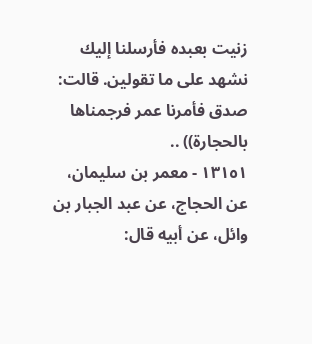زنيت بعبده فأرسلنا إليك نشهد على ما تقولين. قالت: صدق فأمرنا عمر فرجمناها بالحجارة)) ..
١٣١٥١ - معمر بن سليمان، عن الحجاج، عن عبد الجبار بن وائل، عن أبيه قال: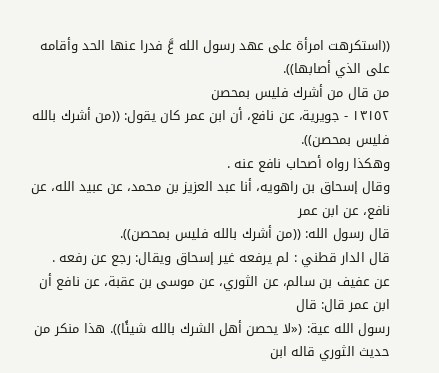((استكرهت امرأة على عهد رسول الله عَّ فدرا عنها الحد وأقامه على الذي أصابها)).
من قال من أشرك فليس بمحصن
١٣١٥٢ - جويرية، عن نافع، أن ابن عمر كان يقول: ((من أشرك بالله فليس بمحصن)).
وهكذا رواه أصحاب نافع عنه .
وقال إسحاق بن راهويه، أنا عبد العزيز بن محمد، عن عبيد الله، عن نافع، عن ابن عمر
قال رسول الله: ((من أشرك بالله فليس بمحصن)).
قال الدار قطني : لم یرفعه غیر إسحاق ویقال: رجع عن رفعه .
عن عفيف بن سالم، عن الثوري، عن موسى بن عقبة، عن نافع أن ابن عمر قال: قال
رسول الله عية: («لا يحصن أهل الشرك بالله شيئًا)). هذا منكر من حديث الثوري قاله ابن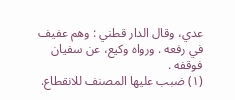عدي، وقال الدار قطني : وهم عفيف في رفعه . ورواه وكيع، عن سفيان فوقفه .
(١) ضبب عليها المصنف للانقطاع.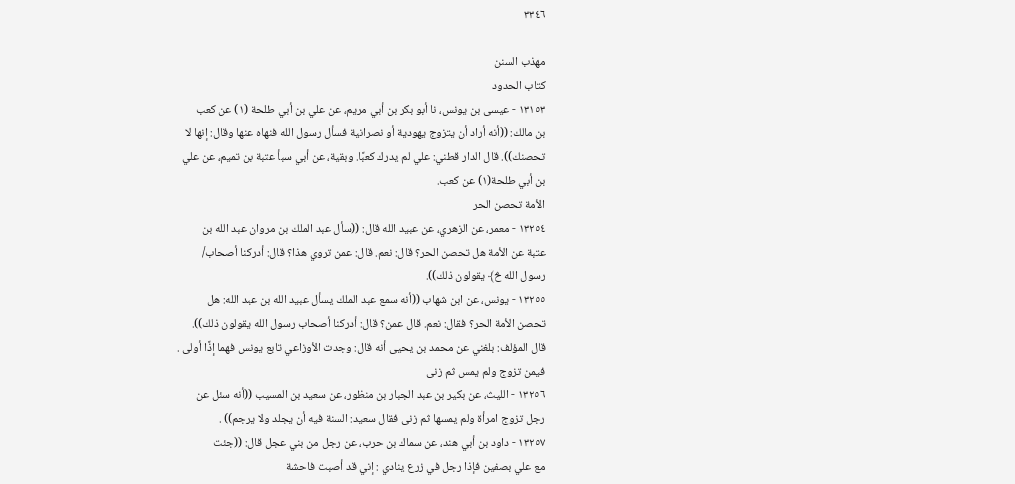٣٣٤٦

مهذب السنن
كتاب الحدود
١٣١٥٣ - عيسى بن يونس، نا أبو بكر بن أبي مريم، عن علي بن أبي طلحة (١) عن كعب
بن مالك: ((أنه أراد أن يتزوج يهودية أو نصرانية فسأل رسول الله فنهاه عنها وقال: إنها لا
تحصنك)). قال الدار قطني: علي لم يدرك كعبًا. وبقية، عن أبي سبأ عتبة بن تميم، عن علي
بن أبي طلحة(١) عن كعب.
الأمة تحصن الحر
١٣٢٥٤ - معمر، عن الزهري، عن عبيد الله قال: ((سأل عبد الملك بن مروان عبد الله بن
عتبة عن الأمة هل تحصن الحر؟ قال: نعم. قال: عمن تروي هذا؟ قال: أدركنا أصحاب/
رسول الله څ﴾ يقولون ذلك)).
١٣٢٥٥ - يونس، عن ابن شهاب ((أنه سمع عبد الملك يسأل عبيد الله بن عبد الله: هل
تحصن الأمة الحر؟ فقال: نعم. قال عمن؟ قال: أدركنا أصحاب رسول الله يقولون ذلك)).
قال المؤلف: بلغني عن محمد بن يحيى أنه قال: وجدت الأوزاعي تابع يونس فهما إذًا أولى .
فيمن تزوج ولم يمس ثم زنى
١٣٢٥٦ - الليث، عن بكير بن عبد الجبار بن منظور، عن سعيد بن المسيب ((أنه سئل عن
رجل تزوج امرأة ولم يمسها ثم زنى فقال سعيد: السنة فيه أن يجلد ولا يرجم)) .
١٣٢٥٧ - داود بن أبي هند، عن سماك بن حرب، عن رجل من بني عجل قال: ((جئت
مع علي بصفين فإذا رجل في زرع ينادي : إني قد أصبت فاحشة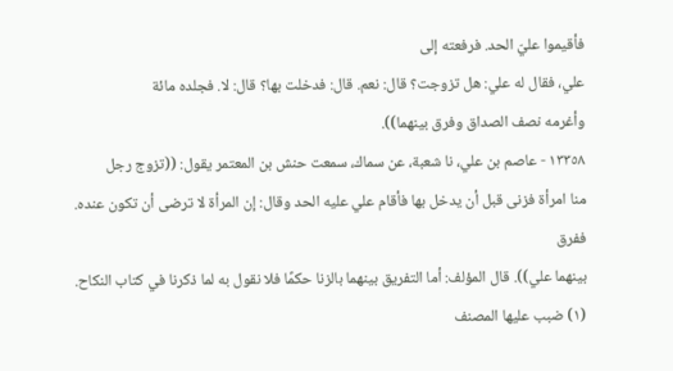فأقيموا عليّ الحد. فرفعته إلى
علي، فقال له علي: هل تزوجت؟ قال: نعم. قال: فدخلت بها؟ قال: لا. فجلده مائة
وأغرمه نصف الصداق وفرق بينهما)).
١٣٣٥٨ - عاصم بن علي، نا شعبة، عن سماك، سمعت حنش بن المعتمر يقول: ((تزوج رجل
منا امرأة فزنى قبل أن يدخل بها فأقام علي عليه الحد وقال: إن المرأة لا ترضى أن تكون عنده. ففرق
بينهما علي)). قال المؤلف: أما التفريق بينهما بالزنا حكمًا فلا نقول به لما ذكرنا في كتاب النكاح.
(١) ضبب عليها المصنف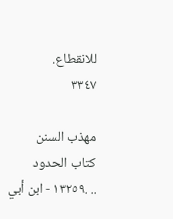للانقطاع.
٣٣٤٧

مهذب السنن
كتاب الحدود
.. .١٣٢٥٩ - ابن أبي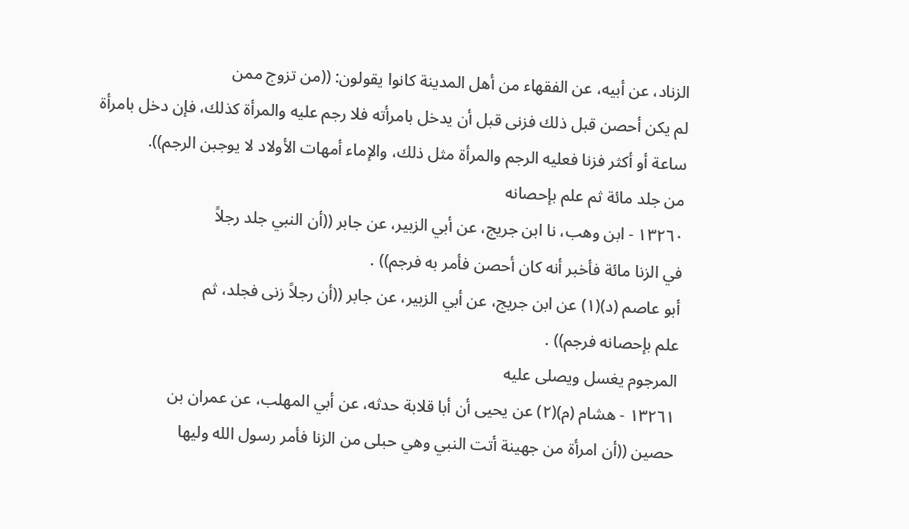الزناد، عن أبيه، عن الفقهاء من أهل المدينة كانوا يقولون: ((من تزوج ممن
لم يكن أحصن قبل ذلك فزنى قبل أن يدخل بامرأته فلا رجم عليه والمرأة كذلك، فإن دخل بامرأة
ساعة أو أكثر فزنا فعليه الرجم والمرأة مثل ذلك، والإماء أمهات الأولاد لا يوجبن الرجم)).
من جلد مائة ثم علم بإحصانه
١٣٢٦٠ - ابن وهب، نا ابن جريج، عن أبي الزبير، عن جابر ((أن النبي جلد رجلاً
في الزنا مائة فأخبر أنه کان أحصن فأمر به فرجم)) .
أبو عاصم (د)(١) عن ابن جريج، عن أبي الزبير، عن جابر ((أن رجلاً زنى فجلد، ثم
علم بإحصانه فرجم)) .
المرجوم يغسل ويصلى عليه
١٣٢٦١ - هشام (م)(٢) عن يحيى أن أبا قلابة حدثه، عن أبي المهلب، عن عمران بن
حصين ((أن امرأة من جهينة أتت النبي وهي حبلى من الزنا فأمر رسول الله وليها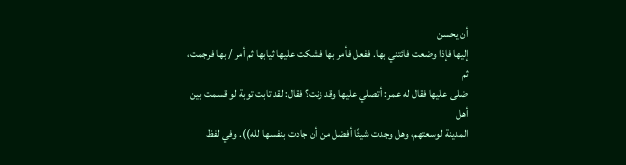أن يحسن
إليها فإذا وضعت فائتني بها. ففعل فأمر بها فشكت عليها ثيابها ثم أمر / بها فرجمت، ثم
ضلى عليها فقال له عمر: أتصلي عليها وقد زنت؟ فقال: لقد تابت توبة لو قسمت بين أهل
المدينة لوسعتهم، وهل وجدت شيئًا أفضل من أن جادت بنفسها لله)). وفي لفظ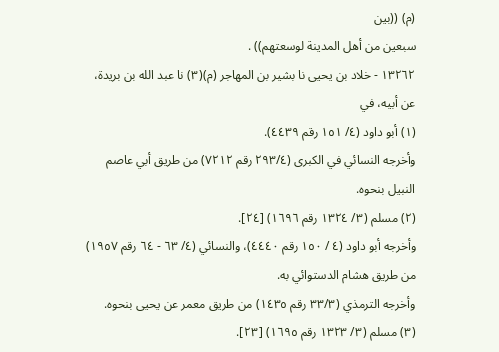(م) ((بين
سبعين من أهل المدينة لوسعتهم)) .
١٣٢٦٢ - خلاد بن يحيى نا بشير بن المهاجر (م)(٣) نا عبد الله بن بريدة، عن أبيه، في
(١) أبو داود (٤/ ١٥١ رقم ٤٤٣٩).
وأخرجه النسائي في الكبرى (٢٩٣/٤ رقم ٧٢١٢) من طريق أبي عاصم النبيل بنحوه.
(٢) مسلم (٣/ ١٣٢٤ رقم ١٦٩٦) [٢٤].
وأخرجه أبو داود (٤ / ١٥٠ رقم ٤٤٤٠)، والنسائي (٤/ ٦٣ - ٦٤ رقم ١٩٥٧) من طريق هشام الدستوائي به.
وأخرجه الترمذي (٣٣/٣ رقم ١٤٣٥) من طريق معمر عن يحيى بنحوه.
(٣) مسلم (٣/ ١٣٢٣ رقم ١٦٩٥) [٢٣].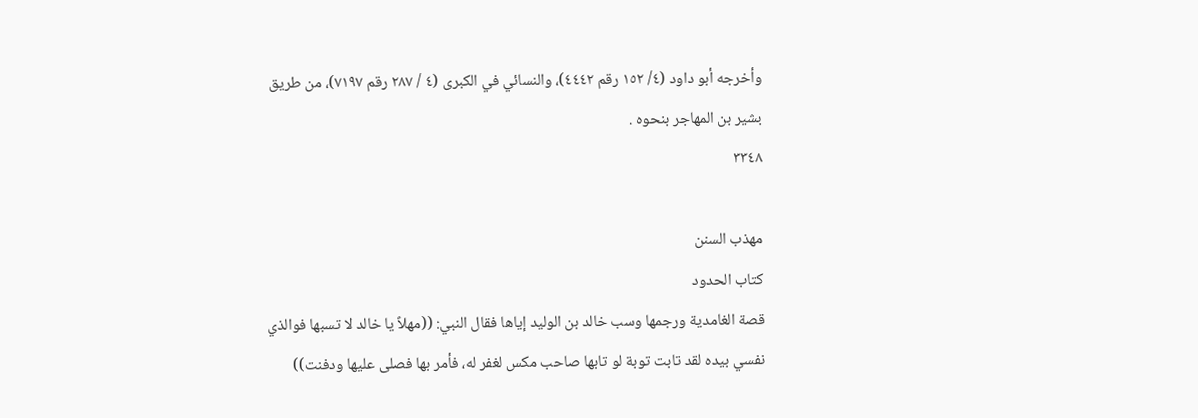وأخرجه أبو داود (٤/ ١٥٢ رقم ٤٤٤٢)، والنسائي في الكبرى (٤ / ٢٨٧ رقم ٧١٩٧)، من طريق
بشير بن المهاجر بنحوه .
٣٣٤٨

مهذب السنن
كتاب الحدود
قصة الغامدية ورجمها وسب خالد بن الوليد إياها فقال النبي: ((مهلاً يا خالد لا تسبها فوالذي
نفسي بيده لقد تابت توبة لو تابها صاحب مكس لغفر له، فأمر بها فصلى عليها ودفنت))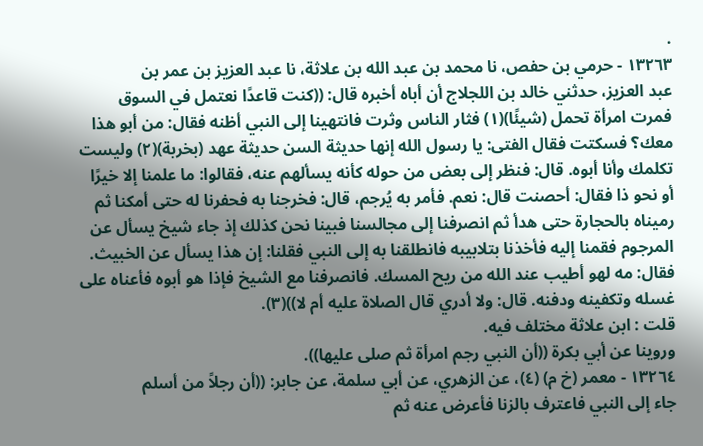.
١٣٢٦٣ - حرمي بن حفص، نا محمد بن عبد الله بن علاثة، نا عبد العزيز بن عمر بن
عبد العزيز، حدثني خالد بن اللجلاج أن أباه أخبره قال: ((كنت قاعدًا نعتمل في السوق
فمرت امرأة تحمل (شيئًا)(١) فثار الناس وثرت فانتهينا إلى النبي أظنه فقال: من أبو هذا
معك؟ فسكتت فقال الفتى: يا رسول الله إنها حديثة السن حديثة عهد (بخربة)(٢) وليست
تكلمك وأنا أبوه. قال: فنظر إلى بعض من حوله كأنه يسألهم عنه، فقالوا: ما علمنا إلا خيرًا
أو نحو ذا فقال: أحصنت قال: نعم. فأمر به يُرجم، قال: فخرجنا به فحفرنا له حتى أمكنا ثم
رميناه بالحجارة حتى هدأ ثم انصرفنا إلى مجالسنا فبينا نحن كذلك إذ جاء شيخ يسأل عن
المرجوم فقمنا إليه فأخذنا بتلابيبه فانطلقنا به إلى النبي فقلنا: إن هذا يسأل عن الخبيث.
فقال: مه لهو أطيب عند الله من ريح المسك. فانصرفنا مع الشيخ فإذا هو أبوه فأعناه على
غسله وتكفينه ودفنه. قال: ولا أدري قال الصلاة عليه أم لا))(٣).
قلت : ابن علاثة مختلف فيه.
وروينا عن أبي بكرة ((أن النبي رجم امرأة ثم صلى عليها)).
١٣٢٦٤ - معمر (خ م) (٤)، عن الزهري، عن أبي سلمة، عن جابر: ((أن رجلاً من أسلم
جاء إلى النبي فاعترف بالزنا فأعرض عنه ثم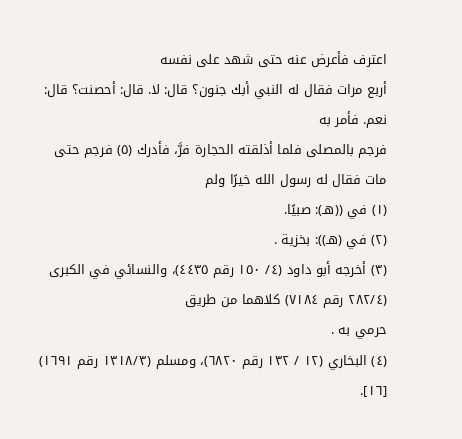اعترف فأعرض عنه حتى شهد على نفسه
أربع مرات فقال له النبي أبك جنون؟ قال: لا. قال: أحصنت؟ قال: نعم. فأمر به
فرجم بالمصلى فلما أذلقته الحجارة فرَّ، فأدرك (٥) فرجم حتى مات فقال له رسول الله خيرًا ولم
(١) في ((هـ): صبيًا.
(٢) في (هـ)): بخزية .
(٣) أخرجه أبو داود (٤/ ١٥٠ رقم ٤٤٣٥)، والنسائي في الكبرى (٢٨٢/٤ رقم ٧١٨٤) كلاهما من طريق
حرمي به .
(٤) البخاري (١٢ / ١٣٢ رقم ٦٨٢٠)، ومسلم (١٣١٨/٣ رقم ١٦٩١) [١٦].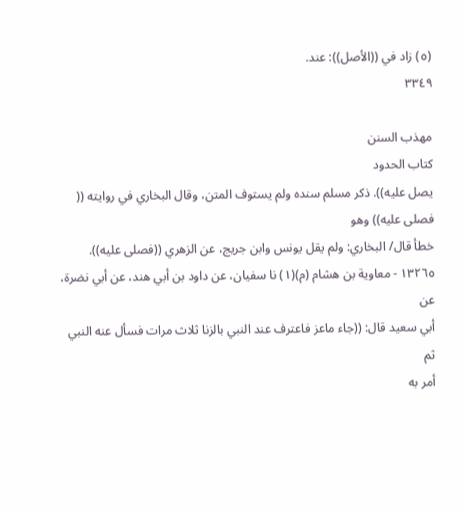(٥) زاد في ((الأصل)): عند.
٣٣٤٩

مهذب السنن
كتاب الحدود
يصل عليه)). ذكر مسلم سنده ولم يستوف المتن، وقال البخاري في روايته (( فصلى عليه)) وهو
خطأ قال/ البخاري: ولم يقل يونس وابن جريج، عن الزهري ((فصلى عليه)).
١٣٢٦٥ - معاوية بن هشام (م)(١) نا سفيان، عن داود بن أبي هند، عن أبي نضرة، عن
أبي سعيد قال: ((جاء ماعز فاعترف عند النبي بالزنا ثلاث مرات فسأل عنه النبي ثم
أمر به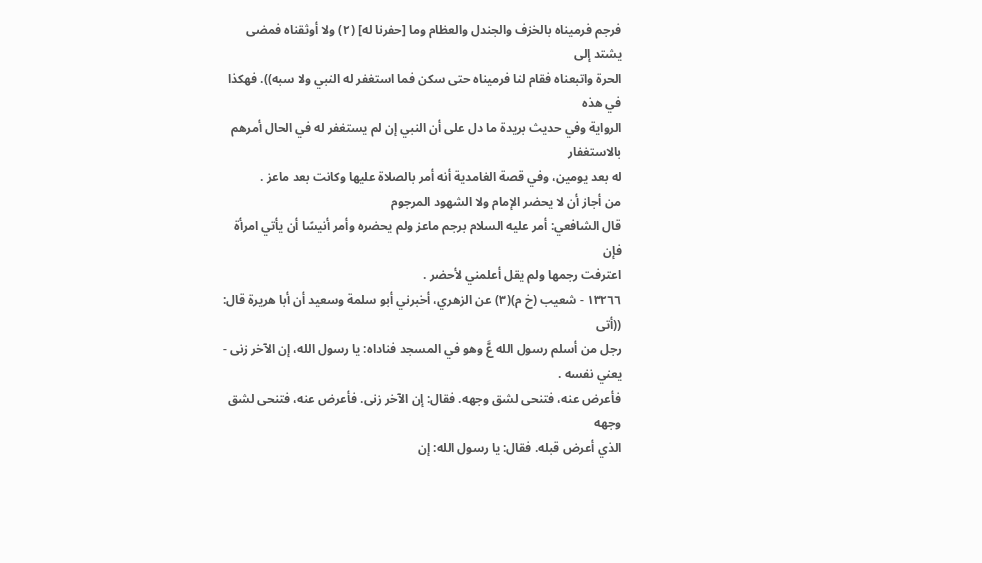فرجم فرميناه بالخزف والجندل والعظام وما [حفرنا له] (٢) ولا أوثقناه فمضى يشتد إلى
الحرة واتبعناه فقام لنا فرميناه حتى سكن فما استغفر له النبي ولا سبه)). فهكذا في هذه
الرواية وفي حديث بريدة ما دل على أن النبي إن لم يستغفر له في الحال أمرهم بالاستغفار
له بعد يومين، وفي قصة الغامدية أنه أمر بالصلاة عليها وكانت بعد ماعز .
من أجاز أن لا يحضر الإمام ولا الشهود المرجوم
قال الشافعي: أمر عليه السلام برجم ماعز ولم يحضره وأمر أنيسًا أن يأتي امرأة فإن
اعترفت رجمها ولم يقل أعلمني لأحضر .
١٣٢٦٦ - شعيب (خ م)(٣) عن الزهري، أخبرني أبو سلمة وسعيد أن أبا هريرة قال: ((أتى
رجل من أسلم رسول الله عَّ وهو في المسجد فناداه: يا رسول الله، إن الآخر زنى - يعني نفسه .
فأعرض عنه، فتنحى لشق وجهه. فقال: إن الآخر زنى. فأعرض عنه، فتنحى لشق وجهه
الذي أعرض قبله. فقال: يا رسول الله: إن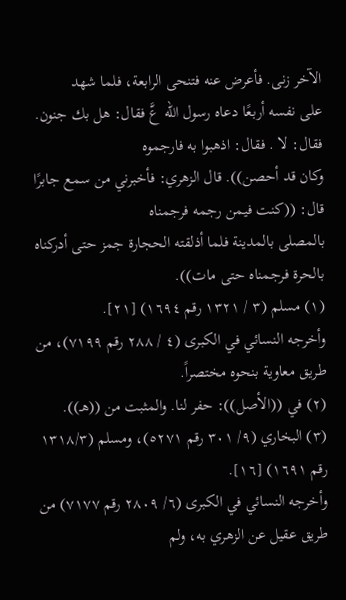الآخر زنى. فأعرض عنه فتنحى الرابعة، فلما شهد
على نفسه أربعًا دعاه رسول الله عَّ فقال: هل بك جنون. فقال: لا . فقال: اذهبوا به فارجموه
وكان قد أحصن)). قال الزهري: فأخبرني من سمع جابرًا قال: ((كنت فيمن رجمه فرجمناه
بالمصلى بالمدينة فلما أذلقته الحجارة جمز حتى أدركناه بالحرة فرجمناه حتى مات)).
(١) مسلم (٣ / ١٣٢١ رقم ١٦٩٤) [٢١].
وأخرجه النسائي في الكبرى (٤ / ٢٨٨ رقم ٧١٩٩)، من طريق معاوية بنحوه مختصراً.
(٢) في ((الأصل)): حفر لنا. والمثبت من ((هـ)).
(٣) البخاري (٩/ ٣٠١ رقم ٥٢٧١)، ومسلم (١٣١٨/٣ رقم ١٦٩١) [١٦].
وأخرجه النسائي في الكبرى (٦/ ٢٨٠٩ رقم ٧١٧٧) من طريق عقيل عن الزهري به، ولم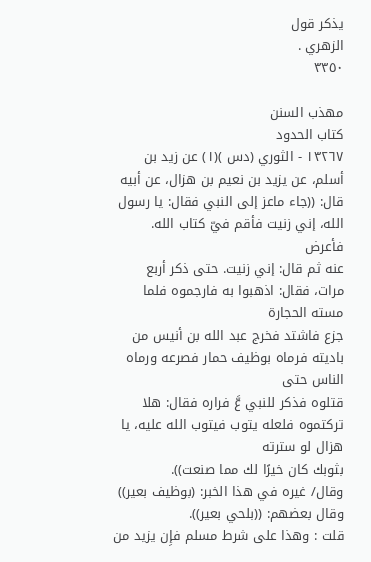يذكر قول
الزهري .
٣٣٥٠

مهذب السنن
كتاب الحدود
١٣٢٦٧ - الثوري (دس )(١) عن زيد بن أسلم، عن يزيد بن نعيم بن هزال، عن أبيه
قال: ((جاء ماعز إلى النبي فقال: يا رسول الله، إني زنيت فأقم فيّ كتاب الله. فأعرض
عنه ثم قال: إني زنيت. حتى ذكر أربع مرات، فقال: اذهبوا به فارجموه فلما مسته الحجارة
جزع فاشتد فخرج عبد الله بن أنيس من باديته فرماه بوظيف حمار فصرعه ورماه الناس حتى
قتلوه فذكر للنبي عَّ فراره فقال: هلا تركتموه فلعله يتوب فيتوب الله عليه، يا هزال لو سترته
بثوبك كان خيرًا لك مما صنعت)).
وقال/ غيره في هذا الخبر: (بوظيف بعير)) وقال بعضهم: ((بلحي بعير)).
قلت : وهذا على شرط مسلم فإِن يزيد من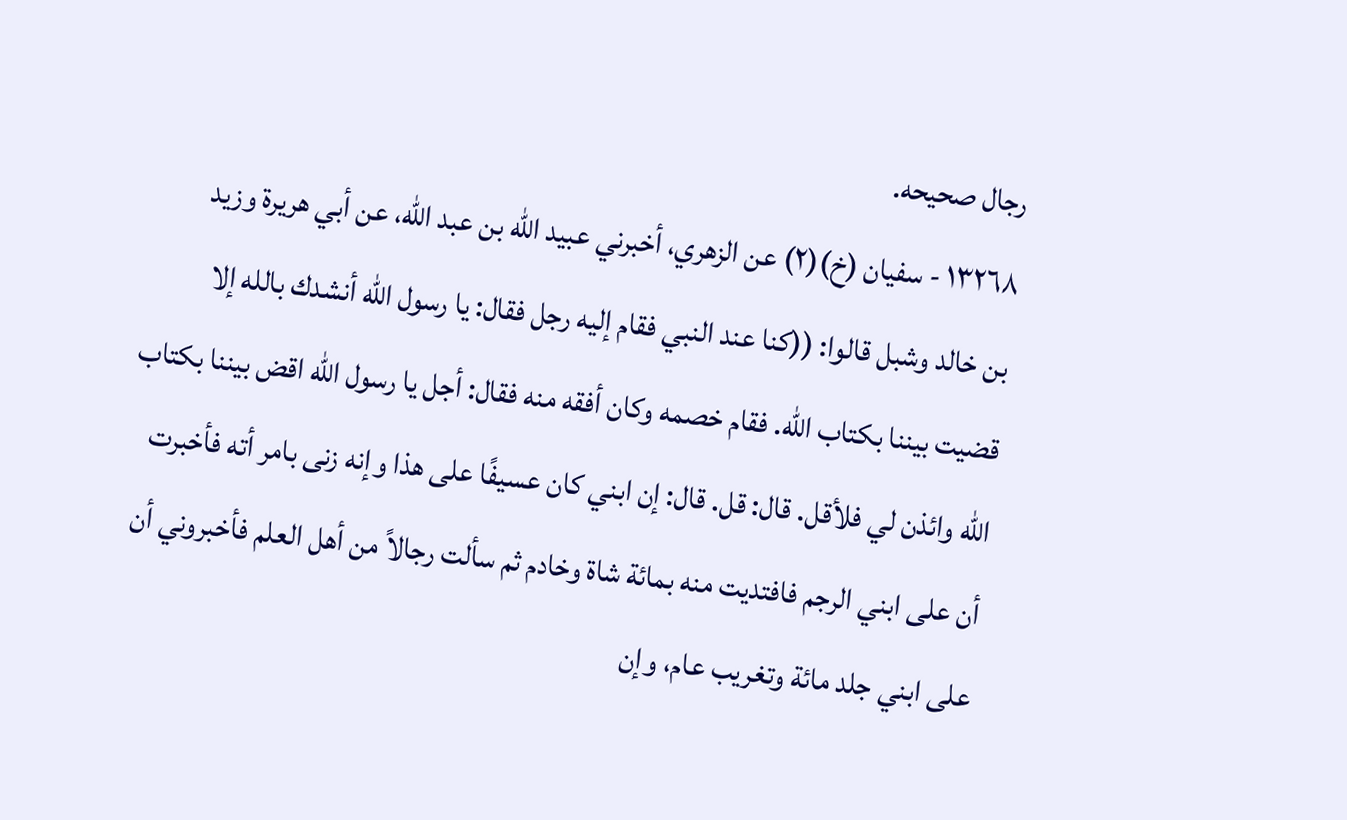رجال صحيحه.
١٣٢٦٨ - سفيان (خ)(٢) عن الزهري، أخبرني عبيد الله بن عبد الله، عن أبي هريرة وزيد
بن خالد وشبل قالوا: ((كنا عند النبي فقام إليه رجل فقال: يا رسول الله أنشدك بالله إلا
قضيت بيننا بكتاب الله. فقام خصمه وكان أفقه منه فقال: أجل يا رسول الله اقض بيننا بكتاب
الله وائذن لي فلأقل. قال: قل. قال: إن ابني كان عسيفًا على هذا وإنه زنى بامر أته فأخبرت
أن على ابني الرجم فافتديت منه بمائة شاة وخادم ثم سألت رجالاً من أهل العلم فأخبروني أن
على ابني جلد مائة وتغريب عام، وإن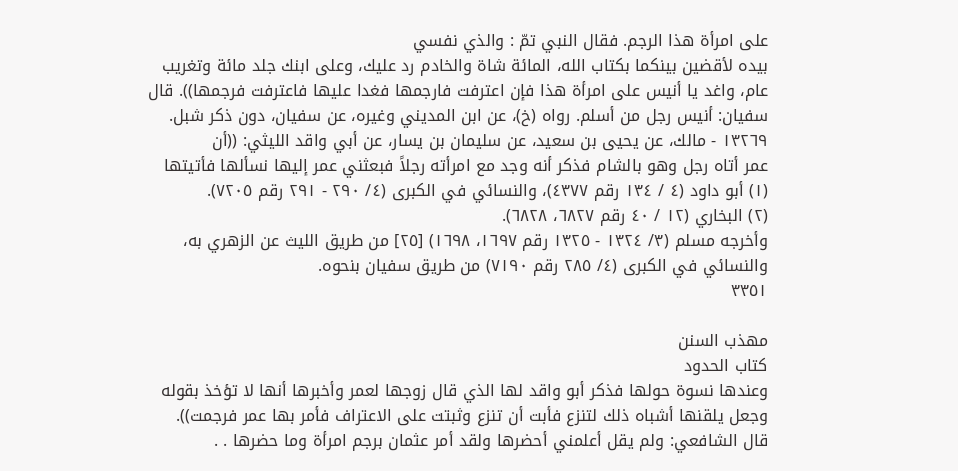على امرأة هذا الرجم. فقال النبي تمّ : والذي نفسي
بيده لأقضين بينكما بكتاب الله، المائة شاة والخادم رد عليك، وعلى ابنك جلد مائة وتغريب
عام، واغد يا أنيس على امرأة هذا فإن اعترفت فارجمها فغدا عليها فاعترفت فرجمها)). قال
سفيان: أنيس رجل من أسلم. رواه (خ)، عن ابن المديني وغيره، عن سفيان، دون ذكر شبل.
١٣٢٦٩ - مالك، عن يحيى بن سعيد، عن سليمان بن يسار، عن أبي واقد الليثي: ((أن
عمر أتاه رجل وهو بالشام فذكر أنه وجد مع امرأته رجلاً فبعثني عمر إليها نسألها فأتيتها
(١) أبو داود (٤ / ١٣٤ رقم ٤٣٧٧)، والنسائي في الكبرى (٤/ ٢٩٠ - ٢٩١ رقم ٧٢٠٥).
(٢) البخاري (١٢ / ٤٠ رقم ٦٨٢٧، ٦٨٢٨).
وأخرجه مسلم (٣/ ١٣٢٤ - ١٣٢٥ رقم ١٦٩٧، ١٦٩٨) [٢٥] من طريق الليث عن الزهري به،
والنسائي في الكبرى (٤/ ٢٨٥ رقم ٧١٩٠) من طريق سفيان بنحوه.
٣٣٥١

مهذب السنن
كتاب الحدود
وعندها نسوة حولها فذكر أبو واقد لها الذي قال زوجها لعمر وأخبرها أنها لا تؤخذ بقوله
وجعل يلقنها أشباه ذلك لتنزع فأبت أن تنزع وثبتت على الاعتراف فأمر بها عمر فرجمت)).
قال الشافعي: ولم يقل أعلمني أحضرها ولقد أمر عثمان برجم امرأة وما حضرها . .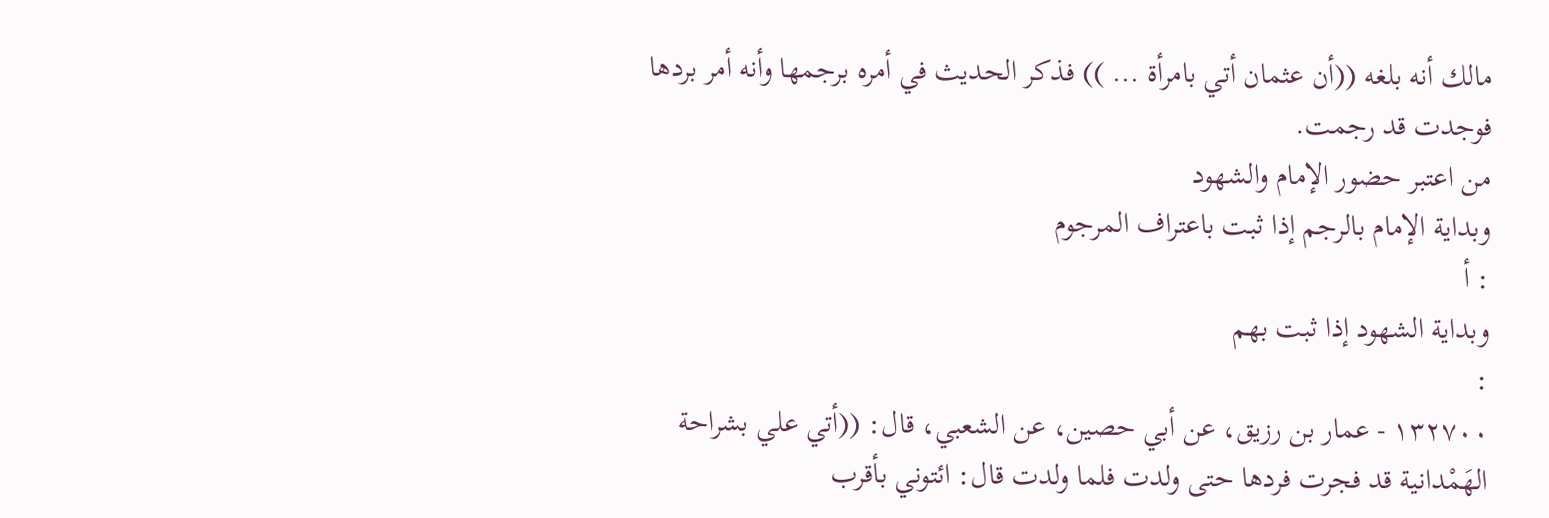مالك أنه بلغه ((أن عثمان أتي بامرأة ... )) فذكر الحديث في أمره برجمها وأنه أمر بردها
فوجدت قد رجمت.
من اعتبر حضور الإمام والشهود
وبداية الإمام بالرجم إذا ثبت باعتراف المرجوم
: أ
وبداية الشهود إذا ثبت بهم
:
١٣٢٧٠٠ - عمار بن رزيق، عن أبي حصين، عن الشعبي، قال: ((أتي علي بشراحة
الهَمْدانية قد فجرت فردها حتى ولدت فلما ولدت قال: ائتوني بأقرب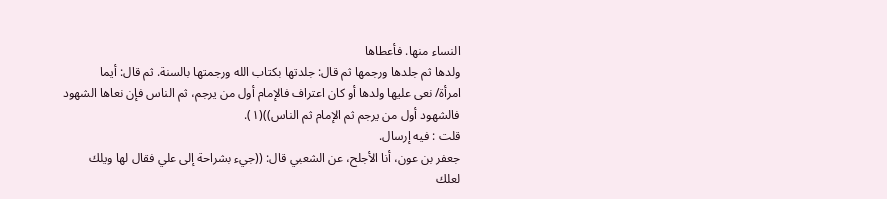النساء منها. فأعطاها
ولدها ثم جلدها ورجمها ثم قال: جلدتها بكتاب الله ورجمتها بالسنة. ثم قال: أيما
امرأة/ نعى عليها ولدها أو كان اعتراف فالإمام أول من يرجم، ثم الناس فإن نعاها الشهود
فالشهود أول من يرجم ثم الإمام ثم الناس))(١).
قلت : فيه إرسال.
جعفر بن عون، أنا الأجلح، عن الشعبي قال: ((جيء بشراحة إلى علي فقال لها ويلك
لعلك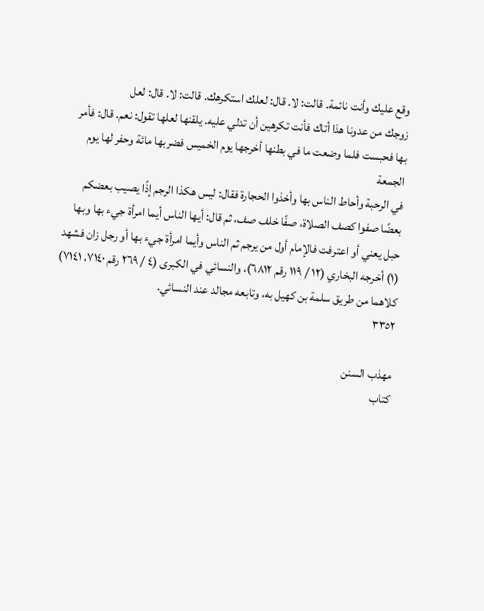وقع عليك وأنت نائمة. قالت: لا. قال: لعلك استكرهك. قالت: لا. قال: لعل
زوجك من عدونا هذا أتاك فأنت تكرهين أن تدلي عليه. يلقنها لعلها تقول: نعم. قال: فأمر
بها فحبست فلما وضعت ما في بطنها أخرجها يوم الخميس فضربها مائة وحفر لها يوم الجمعة
في الرحبة وأحاط الناس بها وأخذوا الحجارة فقال: ليس هكذا الرجم إذًا يصيب بعضكم
بعضًا صفوا كصف الصلاة، صفًا خلف صف، ثم قال: أيها الناس أيما امرأة جيء بها وبها
حبل يعني أو اعترفت فالإمام أول من يرجم ثم الناس وأيما امرأة جيء بها أو رجل زان فشهد
(١) أخرجه البخاري (١٢ / ١١٩ رقم ٦٨١٢)، والنسائي في الكبرى (٤ / ٢٦٩ رقم ٧١٤٠، ٧١٤١)
كلاهما من طريق سلمة بن كهيل به، وتابعه مجالد عند النسائي.
٣٣٥٢

مهذب السنن
كتاب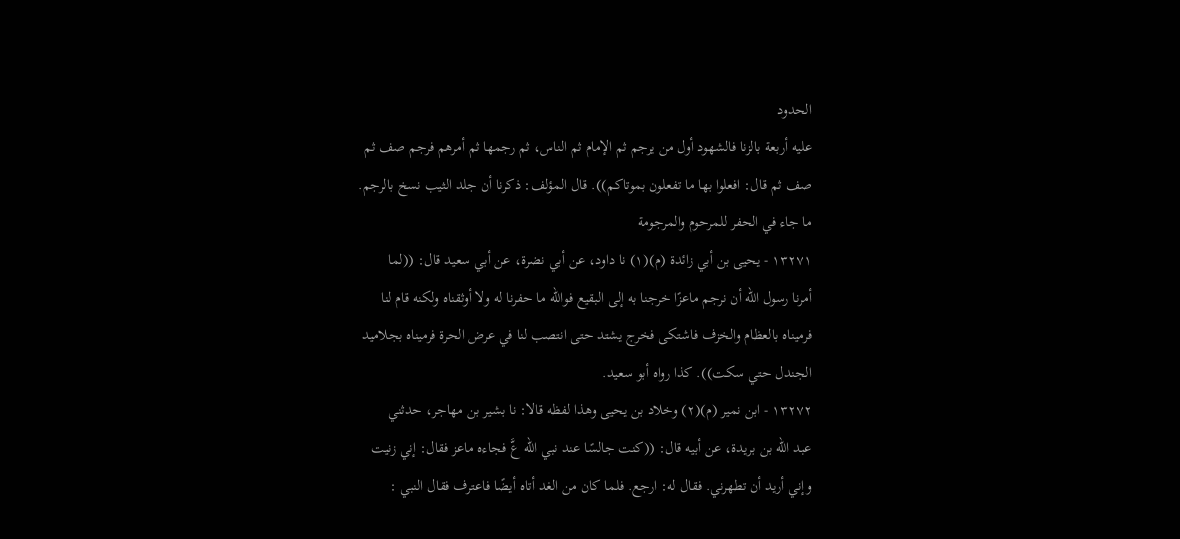الحدود
عليه أربعة بالزنا فالشهود أول من يرجم ثم الإمام ثم الناس، ثم رجمها ثم أمرهم فرجم صف ثم
صف ثم قال: افعلوا بها ما تفعلون بموتاكم)). قال المؤلف: ذكرنا أن جلد الثيب نسخ بالرجم.
ما جاء في الحفر للمرحوم والمرجومة
١٣٢٧١ - يحيى بن أبي زائدة (م)(١) نا داود، عن أبي نضرة، عن أبي سعيد قال: ((لما
أمرنا رسول الله أن نرجم ماعزًا خرجنا به إلى البقيع فوالله ما حفرنا له ولا أوثقناه ولكنه قام لنا
فرميناه بالعظام والخزف فاشتكى فخرج يشتد حتى انتصب لنا في عرض الحرة فرميناه بجلاميد
الجندل حتي سكت)). كذا رواه أبو سعيد.
١٣٢٧٢ - ابن نمير (م)(٢) وخلاد بن يحيى وهذا لفظه قالا: نا بشير بن مهاجر، حدثني
عبد الله بن بريدة، عن أبيه قال: ((كنت جالسًا عند نبي الله عَّ فجاءه ماعز فقال: إني زنيت
وإني أريد أن تطهرني. فقال له: ارجع. فلما كان من الغد أتاه أيضًا فاعترف فقال النبي :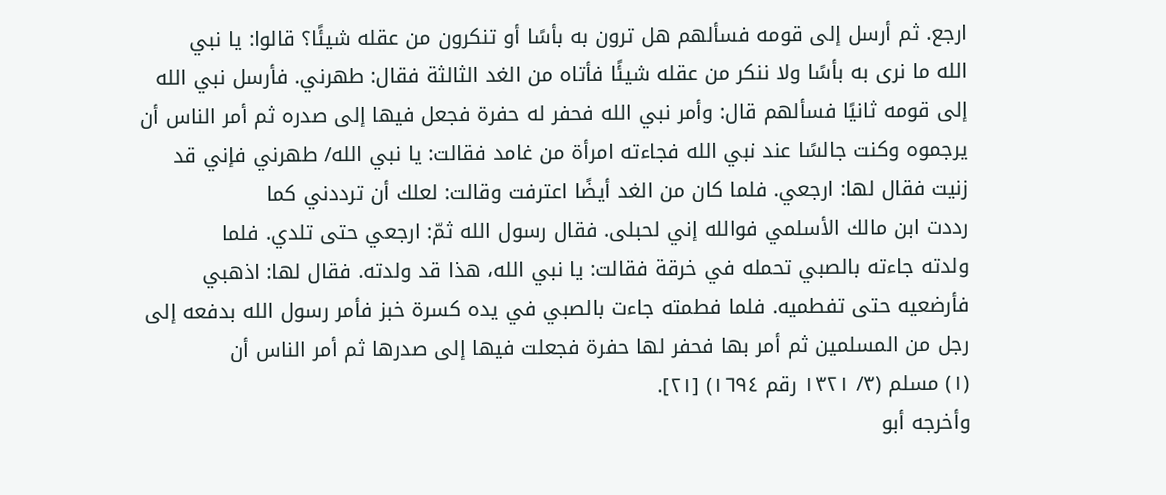ارجع. ثم أرسل إلى قومه فسألهم هل ترون به بأسًا أو تنكرون من عقله شيئًا؟ قالوا: يا نبي
الله ما نرى به بأسًا ولا ننكر من عقله شيئًا فأتاه من الغد الثالثة فقال: طهرني. فأرسل نبي الله
إلى قومه ثانيًا فسألهم قال: وأمر نبي الله فحفر له حفرة فجعل فيها إلى صدره ثم أمر الناس أن
يرجموه وكنت جالسًا عند نبي الله فجاءته امرأة من غامد فقالت: يا نبي الله/ طهرني فإني قد
زنيت فقال لها: ارجعي. فلما كان من الغد أيضًا اعترفت وقالت: لعلك أن ترددني كما
رددت ابن مالك الأسلمي فوالله إني لحبلى. فقال رسول الله ثمّ: ارجعي حتى تلدي. فلما
ولدته جاءته بالصبي تحمله في خرقة فقالت: يا نبي الله، هذا قد ولدته. فقال لها: اذهبي
فأرضعيه حتى تفطميه. فلما فطمته جاءت بالصبي في يده كسرة خبز فأمر رسول الله بدفعه إلى
رجل من المسلمين ثم أمر بها فحفر لها حفرة فجعلت فيها إلى صدرها ثم أمر الناس أن
(١) مسلم (٣/ ١٣٢١ رقم ١٦٩٤) [٢١].
وأخرجه أبو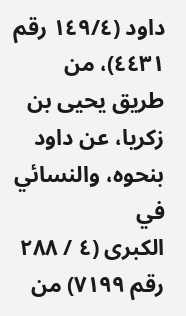داود (١٤٩/٤ رقم ٤٤٣١)، من طريق يحيى بن زكريا، عن داود بنحوه، والنسائي في
الكبرى (٤ / ٢٨٨ رقم ٧١٩٩) من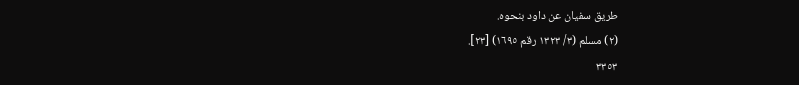طريق سفيان عن داود بنحوه.
(٢) مسلم (٣/ ١٣٢٣ رقم ١٦٩٥) [٢٣].
٣٣٥٣